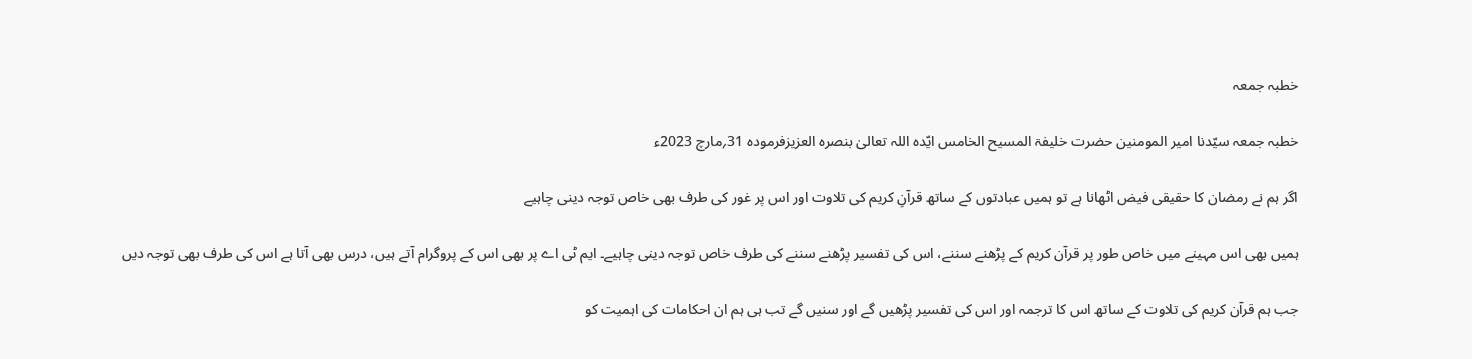خطبہ جمعہ

خطبہ جمعہ سیّدنا امیر المومنین حضرت خلیفۃ المسیح الخامس ایّدہ اللہ تعالیٰ بنصرہ العزیزفرمودہ 31؍مارچ 2023ء

اگر ہم نے رمضان کا حقیقی فیض اٹھانا ہے تو ہمیں عبادتوں کے ساتھ قرآنِ کریم کی تلاوت اور اس پر غور کی طرف بھی خاص توجہ دینی چاہیے

ہمیں بھی اس مہینے میں خاص طور پر قرآن کریم کے پڑھنے سننے، اس کی تفسیر پڑھنے سننے کی طرف خاص توجہ دینی چاہیے۔ ایم ٹی اے پر بھی اس کے پروگرام آتے ہیں، درس بھی آتا ہے اس کی طرف بھی توجہ دیں

جب ہم قرآن کریم کی تلاوت کے ساتھ اس کا ترجمہ اور اس کی تفسیر پڑھیں گے اور سنیں گے تب ہی ہم ان احکامات کی اہمیت کو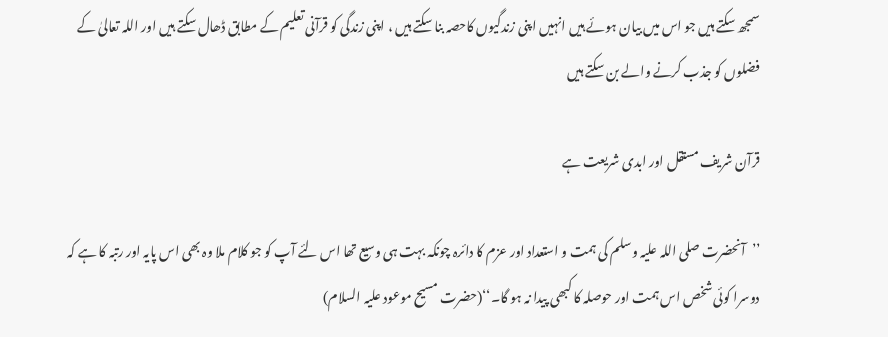سمجھ سکتے ہیں جو اس میں بیان ہوئے ہیں انہیں اپنی زندگیوں کاحصہ بنا سکتے ہیں ، اپنی زندگی کو قرآنی تعلیم کے مطابق ڈھال سکتے ہیں اور اللہ تعالیٰ کے فضلوں کو جذب کرنے والے بن سکتے ہیں

قرآن شریف مستقل اور ابدی شریعت ہے

’’آنحضرت صلی اللہ علیہ وسلم کی ہمت و استعداد اور عزم کا دائرہ چونکہ بہت ہی وسیع تھا اس لئے آپ کو جو کلام ملا وہ بھی اس پایہ اور رتبہ کا ہے کہ دوسرا کوئی شخص اس ہمت اور حوصلہ کا کبھی پیدا نہ ہو گا۔‘‘(حضرت مسیح موعود علیہ السلام)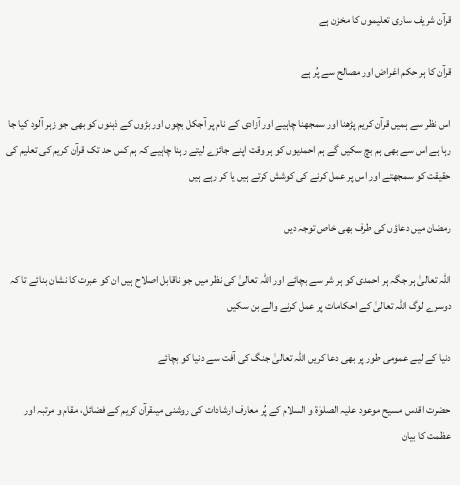قرآن شریف ساری تعلیموں کا مخزن ہے

قرآن کا ہر حکم اغراض اور مصالح سے پُر ہے

اس نظر سے ہمیں قرآن کریم پڑھنا اور سمجھنا چاہیے اور آزادی کے نام پر آجکل بچوں اور بڑوں کے ذہنوں کو بھی جو زہر آلود کیا جا رہا ہے اس سے بھی ہم بچ سکیں گے ہم احمدیوں کو ہر وقت اپنے جائزے لیتے رہنا چاہیے کہ ہم کس حد تک قرآن کریم کی تعلیم کی حقیقت کو سمجھتے اور اس پر عمل کرنے کی کوشش کرتے ہیں یا کر رہے ہیں

رمضان میں دعاؤں کی طرف بھی خاص توجہ دیں

اللہ تعالیٰ ہر جگہ ہر احمدی کو ہر شر سے بچائے اور اللہ تعالیٰ کی نظر میں جو ناقابل اصلاح ہیں ان کو عبرت کا نشان بنائے تا کہ دوسرے لوگ اللہ تعالیٰ کے احکامات پر عمل کرنے والے بن سکیں

دنیا کے لیے عمومی طور پر بھی دعا کریں اللہ تعالیٰ جنگ کی آفت سے دنیا کو بچائے

حضرت اقدس مسیح موعود علیہ الصلوٰۃ و السلام کے پُر معارف ارشادات کی روشنی میںقرآن کریم کے فضائل، مقام و مرتبہ اور عظمت کا بیان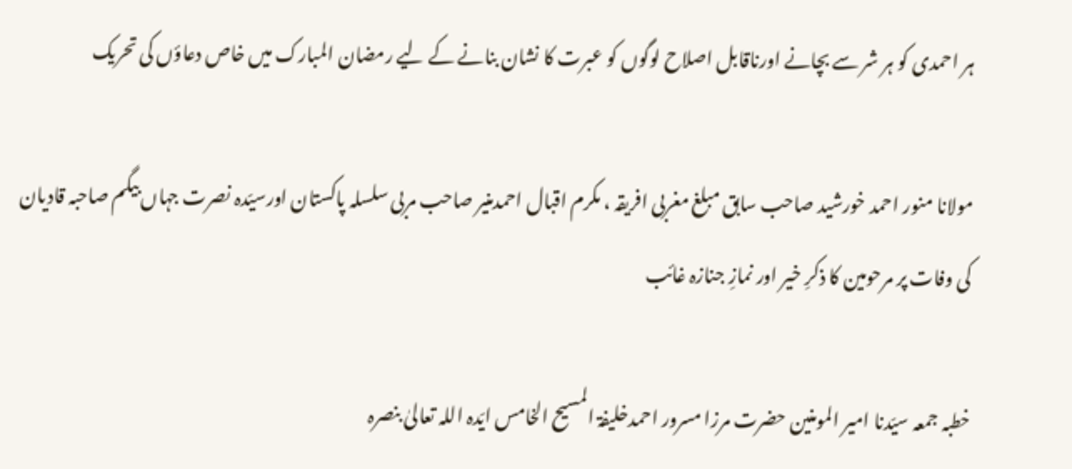ہر احمدی کو ہر شر سے بچانے اورناقابل اصلاح لوگوں کو عبرت کا نشان بنانے کے لیے رمضان المبارک میں خاص دعاؤں کی تحریک

مولانا منور احمد خورشید صاحب سابق مبلغ مغربی افریقہ ، مکرم اقبال احمدمنیر صاحب مربی سلسلہ پاکستان اورسیّدہ نصرت جہاں بیگم صاحبہ قادیان کی وفات پر مرحومین کا ذکرِ خیر اور نمازِ جنازہ غائب

خطبہ جمعہ سیّدنا امیر المومنین حضرت مرزا مسرور احمدخلیفۃ المسیح الخامس ایّدہ اللہ تعالیٰ بنصرہ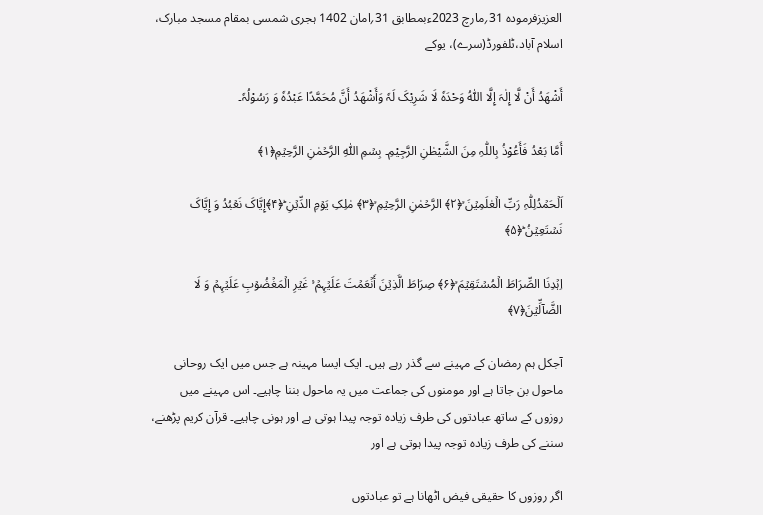العزیزفرمودہ 31؍مارچ 2023ءبمطابق 31؍امان 1402 ہجری شمسی بمقام مسجد مبارک، اسلام آباد،ٹلفورڈ(سرے)، یوکے

أَشْھَدُ أَنْ لَّا إِلٰہَ إِلَّا اللّٰہُ وَحْدَہٗ لَا شَرِيْکَ لَہٗ وَأَشْھَدُ أَنَّ مُحَمَّدًا عَبْدُہٗ وَ رَسُوْلُہٗ۔

أَمَّا بَعْدُ فَأَعُوْذُ بِاللّٰہِ مِنَ الشَّيْطٰنِ الرَّجِيْمِ۔ بِسۡمِ اللّٰہِ الرَّحۡمٰنِ الرَّحِیۡمِ﴿۱﴾

اَلۡحَمۡدُلِلّٰہِ رَبِّ الۡعٰلَمِیۡنَ ۙ﴿۲﴾ الرَّحۡمٰنِ الرَّحِیۡمِ ۙ﴿۳﴾ مٰلِکِ یَوۡمِ الدِّیۡنِ ؕ﴿۴﴾إِیَّاکَ نَعۡبُدُ وَ إِیَّاکَ نَسۡتَعِیۡنُ ؕ﴿۵﴾

اِہۡدِنَا الصِّرَاطَ الۡمُسۡتَقِیۡمَ ۙ﴿۶﴾ صِرَاطَ الَّذِیۡنَ أَنۡعَمۡتَ عَلَیۡہِمۡ ۬ۙ غَیۡرِ الۡمَغۡضُوۡبِ عَلَیۡہِمۡ وَ لَا الضَّآلِّیۡنَ﴿۷﴾

آجکل ہم رمضان کے مہینے سے گذر رہے ہیں۔ ایک ایسا مہینہ ہے جس میں ایک روحانی ماحول بن جاتا ہے اور مومنوں کی جماعت میں یہ ماحول بننا چاہیے۔ اس مہینے میں روزوں کے ساتھ عبادتوں کی طرف زیادہ توجہ پیدا ہوتی ہے اور ہونی چاہیے۔ قرآن کریم پڑھنے، سننے کی طرف زیادہ توجہ پیدا ہوتی ہے اور

اگر روزوں کا حقیقی فیض اٹھانا ہے تو عبادتوں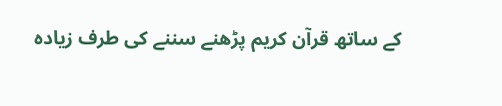کے ساتھ قرآن کریم پڑھنے سننے کی طرف زیادہ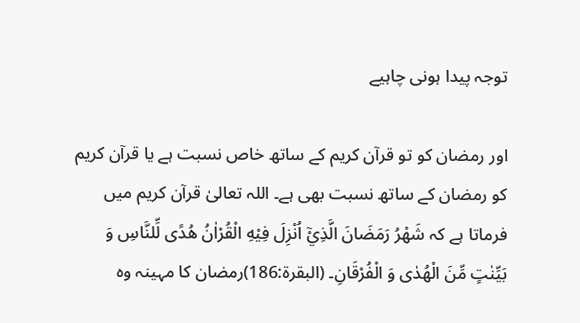توجہ پیدا ہونی چاہیے

اور رمضان کو تو قرآن کریم کے ساتھ خاص نسبت ہے یا قرآن کریم کو رمضان کے ساتھ نسبت بھی ہے۔ اللہ تعالیٰ قرآن کریم میں فرماتا ہے کہ شَهْرُ رَمَضَانَ الَّذِيْٓ اُنْزِلَ فِيْهِ الْقُرْاٰنُ هُدًى لِّلنَّاسِ وَ بَيِّنٰتٍ مِّنَ الْهُدٰى وَ الْفُرْقَانِ۔ (البقرۃ:186)رمضان کا مہینہ وہ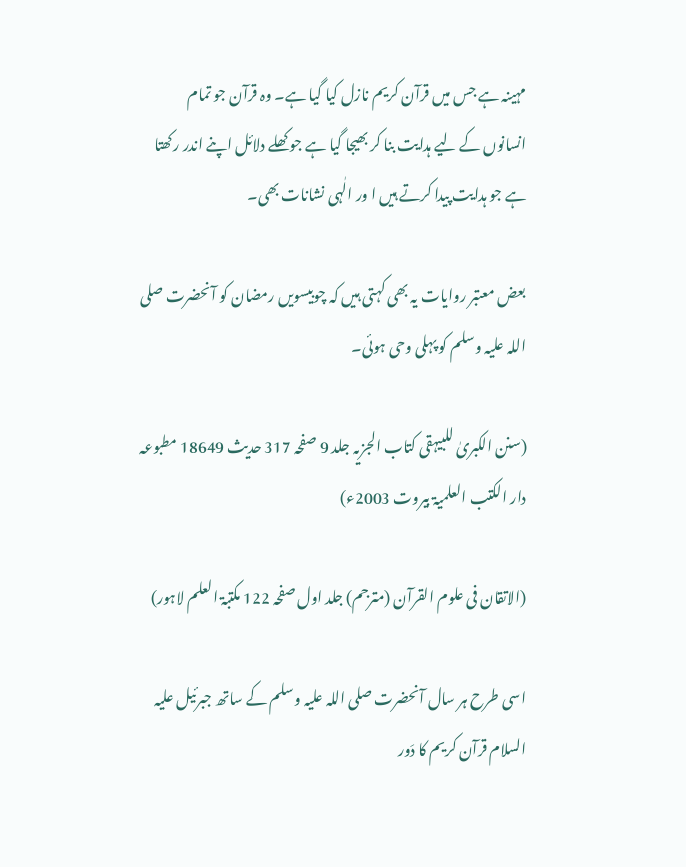مہینہ ہے جس میں قرآن کریم نازل کیا گیا ہے۔ وہ قرآن جو تمام انسانوں کے لیے ہدایت بنا کر بھیجا گیا ہے جو کھلے دلائل اپنے اندر رکھتا ہے جو ہدایت پیدا کرتے ہیں ا ور الٰہی نشانات بھی۔

بعض معتبر روایات یہ بھی کہتی ہیں کہ چوبیسویں رمضان کو آنحضرت صلی اللہ علیہ وسلم کو پہلی وحی ہوئی۔

(سنن الکبریٰ للبیہقی کتاب الجزیہ جلد 9 صفحہ 317 حدیث 18649 مطبوعہ دار الکتب العلمیۃ بیروت 2003ء)

(الاتقان فی علوم القرآن (مترجم) جلد اول صفحہ 122 مکتبۃ العلم لاہور)

اسی طرح ہر سال آنحضرت صلی اللہ علیہ وسلم کے ساتھ جبرئیل علیہ السلام قرآن کریم کا دَور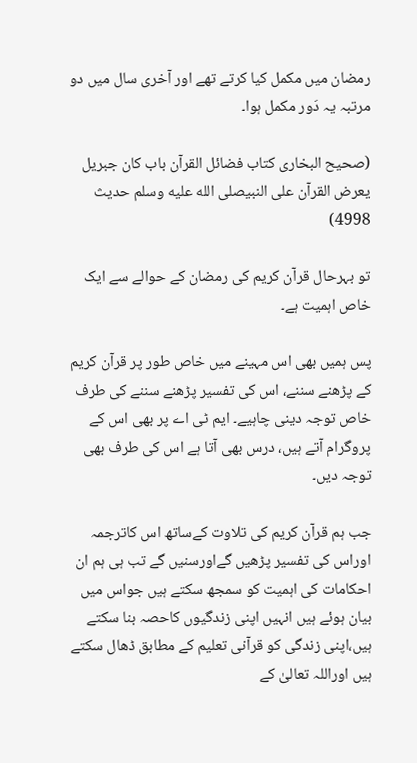رمضان میں مکمل کیا کرتے تھے اور آخری سال میں دو مرتبہ یہ دَور مکمل ہوا۔

(صحیح البخاری کتاب فضائل القرآن باب کان جبریل یعرض القرآن علی النبیصلى الله عليه وسلم حدیث 4998)

تو بہرحال قرآن کریم کی رمضان کے حوالے سے ایک خاص اہمیت ہے۔

پس ہمیں بھی اس مہینے میں خاص طور پر قرآن کریم کے پڑھنے سننے، اس کی تفسیر پڑھنے سننے کی طرف خاص توجہ دینی چاہیے۔ ایم ٹی اے پر بھی اس کے پروگرام آتے ہیں، درس بھی آتا ہے اس کی طرف بھی توجہ دیں۔

جب ہم قرآن کریم کی تلاوت کےساتھ اس کاترجمہ اوراس کی تفسیر پڑھیں گےاورسنیں گے تب ہی ہم ان احکامات کی اہمیت کو سمجھ سکتے ہیں جواس میں بیان ہوئے ہیں انہیں اپنی زندگیوں کاحصہ بنا سکتے ہیں،اپنی زندگی کو قرآنی تعلیم کے مطابق ڈھال سکتے ہیں اوراللہ تعالیٰ کے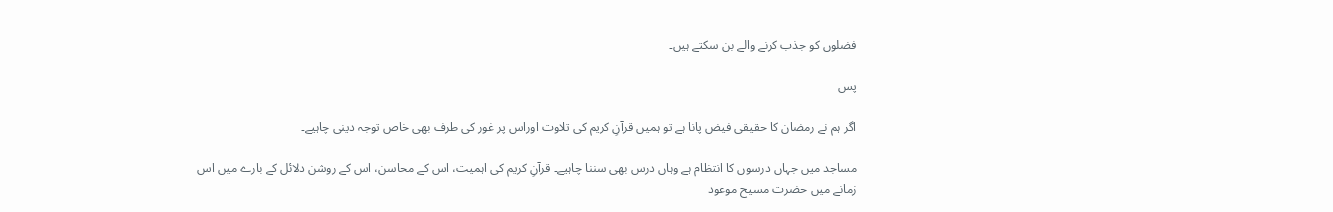فضلوں کو جذب کرنے والے بن سکتے ہیں۔

پس

اگر ہم نے رمضان کا حقیقی فیض پانا ہے تو ہمیں قرآنِ کریم کی تلاوت اوراس پر غور کی طرف بھی خاص توجہ دینی چاہیے۔

مساجد میں جہاں درسوں کا انتظام ہے وہاں درس بھی سننا چاہیے۔ قرآنِ کریم کی اہمیت، اس کے محاسن، اس کے روشن دلائل کے بارے میں اس زمانے میں حضرت مسیح موعود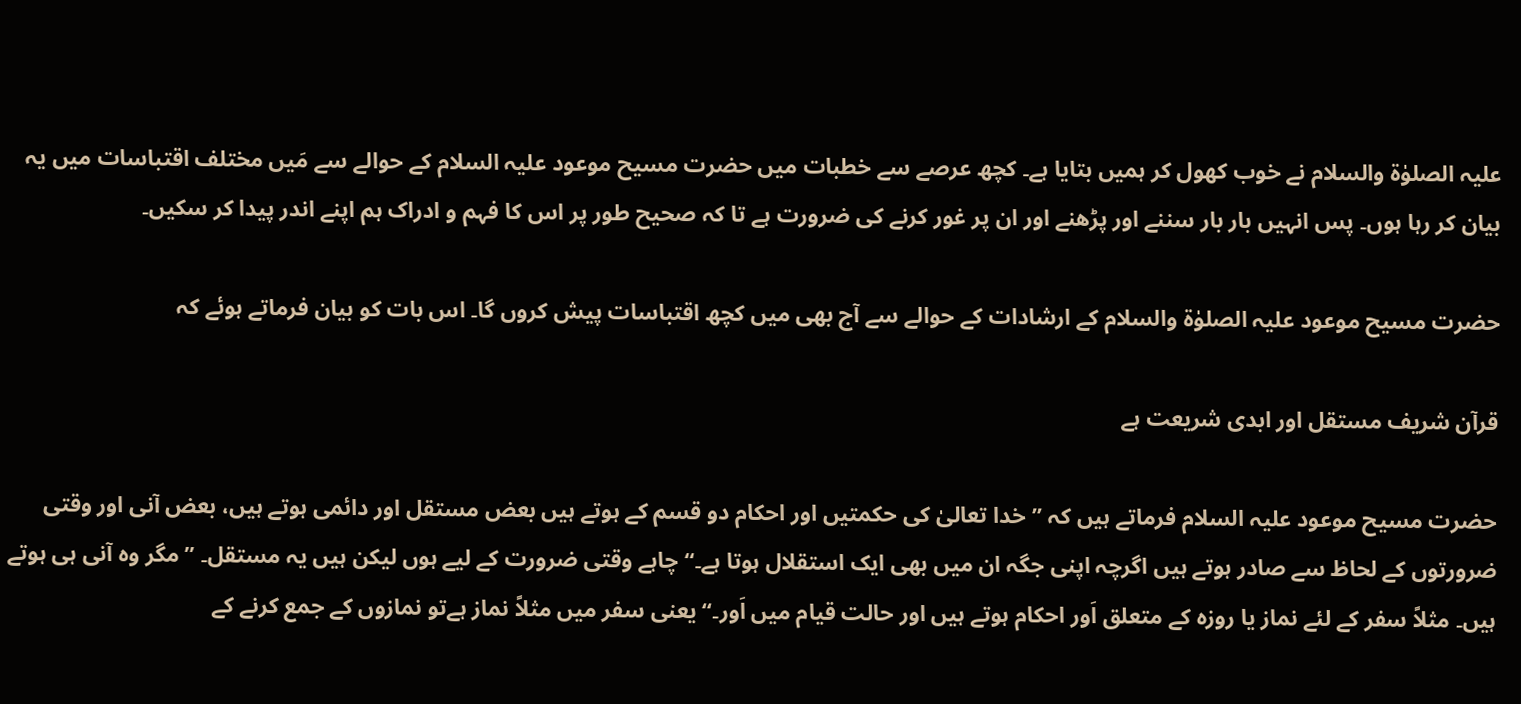علیہ الصلوٰۃ والسلام نے خوب کھول کر ہمیں بتایا ہے۔ کچھ عرصے سے خطبات میں حضرت مسیح موعود علیہ السلام کے حوالے سے مَیں مختلف اقتباسات میں یہ بیان کر رہا ہوں۔ پس انہیں بار بار سننے اور پڑھنے اور ان پر غور کرنے کی ضرورت ہے تا کہ صحیح طور پر اس کا فہم و ادراک ہم اپنے اندر پیدا کر سکیں۔

حضرت مسیح موعود علیہ الصلوٰۃ والسلام کے ارشادات کے حوالے سے آج بھی میں کچھ اقتباسات پیش کروں گا۔ اس بات کو بیان فرماتے ہوئے کہ

قرآن شریف مستقل اور ابدی شریعت ہے

حضرت مسیح موعود علیہ السلام فرماتے ہیں کہ ’’خدا تعالیٰ کی حکمتیں اور احکام دو قسم کے ہوتے ہیں بعض مستقل اور دائمی ہوتے ہیں، بعض آنی اور وقتی ضرورتوں کے لحاظ سے صادر ہوتے ہیں اگرچہ اپنی جگہ ان میں بھی ایک استقلال ہوتا ہے۔‘‘ چاہے وقتی ضرورت کے لیے ہوں لیکن ہیں یہ مستقل۔ ’’مگر وہ آنی ہی ہوتے ہیں۔ مثلاً سفر کے لئے نماز یا روزہ کے متعلق اَور احکام ہوتے ہیں اور حالت قیام میں اَور۔‘‘ یعنی سفر میں مثلاً نماز ہےتو نمازوں کے جمع کرنے کے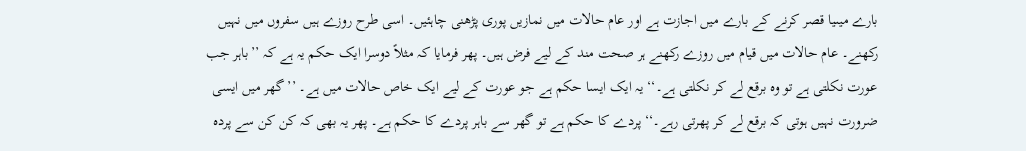بارے میںیا قصر کرنے کے بارے میں اجازت ہے اور عام حالات میں نمازیں پوری پڑھنی چاہئیں۔ اسی طرح روزے ہیں سفروں میں نہیں رکھنے۔ عام حالات میں قیام میں روزے رکھنے ہر صحت مند کے لیے فرض ہیں۔ پھر فرمایا کہ مثلاً دوسرا ایک حکم یہ ہے کہ ’’باہر جب عورت نکلتی ہے تو وہ برقع لے کر نکلتی ہے۔‘‘ یہ ایک ایسا حکم ہے جو عورت کے لیے ایک خاص حالات میں ہے۔ ’’گھر میں ایسی ضرورت نہیں ہوتی کہ برقع لے کر پھرتی رہے۔‘‘ پردے کا حکم ہے تو گھر سے باہر پردے کا حکم ہے۔ پھر یہ بھی کہ کن کن سے پردہ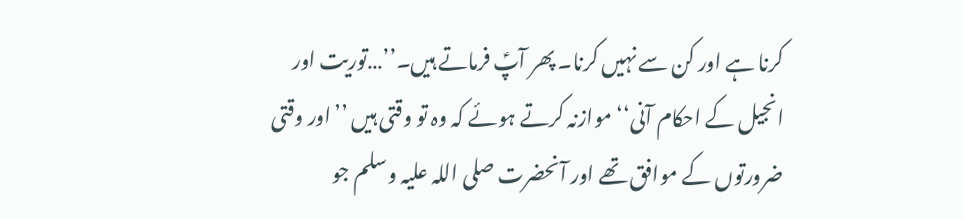کرنا ہے اور کن سے نہیں کرنا۔ پھر آپؑ فرماتے ہیں۔’’…توریت اور انجیل کے احکام آنی‘‘ موازنہ کرتے ہوئے کہ وہ تو وقتی ہیں ’’اور وقتی ضرورتوں کے موافق تھے اور آنحضرت صلی اللہ علیہ وسلم جو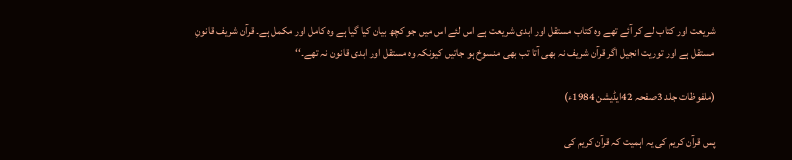شریعت اور کتاب لے کر آئے تھے وہ کتاب مستقل اور ابدی شریعت ہے اس لئے اس میں جو کچھ بیان کیا گیا ہے وہ کامل اور مکمل ہے۔ قرآن شریف قانونِ مستقل ہے اور توریت انجیل اگر قرآن شریف نہ بھی آتا تب بھی منسوخ ہو جاتیں کیونکہ وہ مستقل اور ابدی قانون نہ تھے۔‘‘

(ملفوظات جلد 3صفحہ 42ایڈیشن 1984ء)

پس قرآن کریم کی یہ اہمیت کہ قرآن کریم کی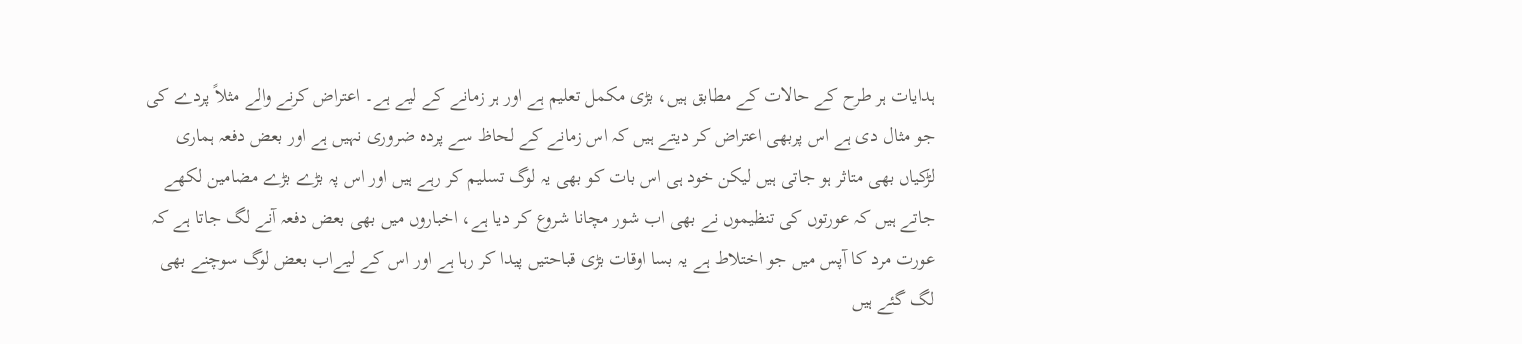ہدایات ہر طرح کے حالات کے مطابق ہیں، بڑی مکمل تعلیم ہے اور ہر زمانے کے لیے ہے۔ اعتراض کرنے والے مثلاً پردے کی جو مثال دی ہے اس پربھی اعتراض کر دیتے ہیں کہ اس زمانے کے لحاظ سے پردہ ضروری نہیں ہے اور بعض دفعہ ہماری لڑکیاں بھی متاثر ہو جاتی ہیں لیکن خود ہی اس بات کو بھی یہ لوگ تسلیم کر رہے ہیں اور اس پہ بڑے بڑے مضامین لکھے جاتے ہیں کہ عورتوں کی تنظیموں نے بھی اب شور مچانا شروع کر دیا ہے، اخباروں میں بھی بعض دفعہ آنے لگ جاتا ہے کہ عورت مرد کا آپس میں جو اختلاط ہے یہ بسا اوقات بڑی قباحتیں پیدا کر رہا ہے اور اس کے لیےاب بعض لوگ سوچنے بھی لگ گئے ہیں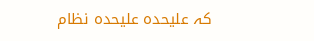کہ علیحدہ علیحدہ نظام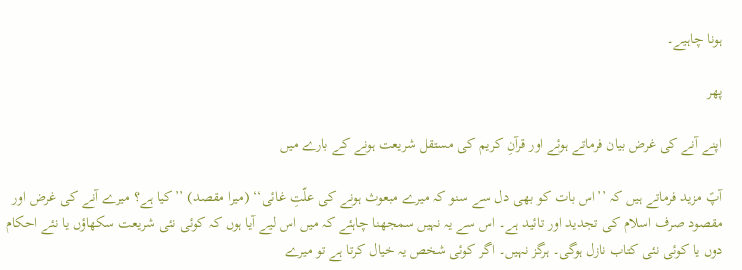ہونا چاہیے۔

پھر

اپنے آنے کی غرض بیان فرماتے ہوئے اور قرآنِ کریم کی مستقل شریعت ہونے کے بارے میں

آپؑ مزید فرماتے ہیں کہ ’’اس بات کو بھی دل سے سنو کہ میرے مبعوث ہونے کی علّتِ غائی‘‘ (میرا مقصد) ’’کیا ہے؟ میرے آنے کی غرض اور مقصود صرف اسلام کی تجدید اور تائید ہے۔ اس سے یہ نہیں سمجھنا چاہئے کہ میں اس لیے آیا ہوں کہ کوئی نئی شریعت سکھاؤں یا نئے احکام دوں یا کوئی نئی کتاب نازل ہوگی۔ ہرگز نہیں۔ اگر کوئی شخص یہ خیال کرتا ہے تو میرے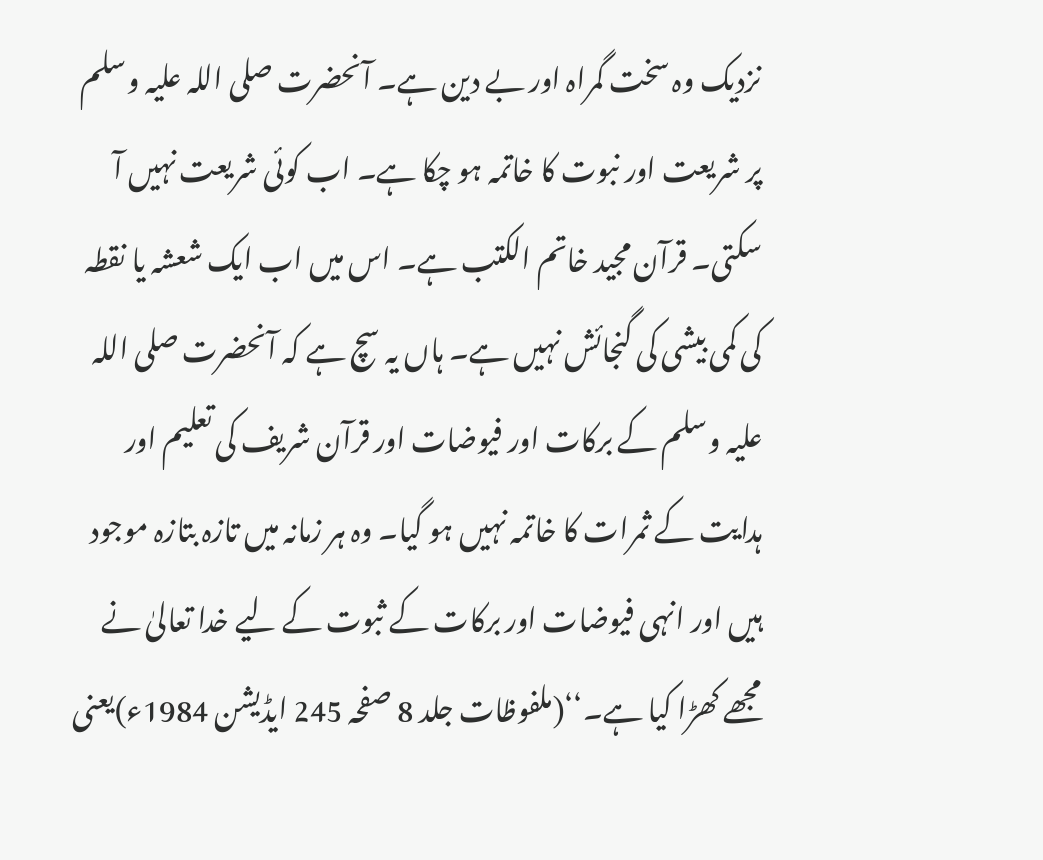نزدیک وہ سخت گمراہ اور بے دین ہے۔ آنحضرت صلی اللہ علیہ وسلم پر شریعت اور نبوت کا خاتمہ ہو چکا ہے۔ اب کوئی شریعت نہیں آ سکتی۔ قرآن مجید خاتم الکتب ہے۔ اس میں اب ایک شعشہ یا نقطہ کی کمی بیشی کی گنجائش نہیں ہے۔ ہاں یہ سچ ہے کہ آنحضرت صلی اللہ علیہ وسلم کے برکات اور فیوضات اور قرآن شریف کی تعلیم اور ہدایت کے ثمرات کا خاتمہ نہیں ہو گیا۔ وہ ہر زمانہ میں تازہ بتازہ موجود ہیں اور انہی فیوضات اور برکات کے ثبوت کے لیے خدا تعالیٰ نے مجھے کھڑا کیا ہے۔‘‘(ملفوظات جلد 8 صفحہ 245 ایڈیشن 1984ء)یعنی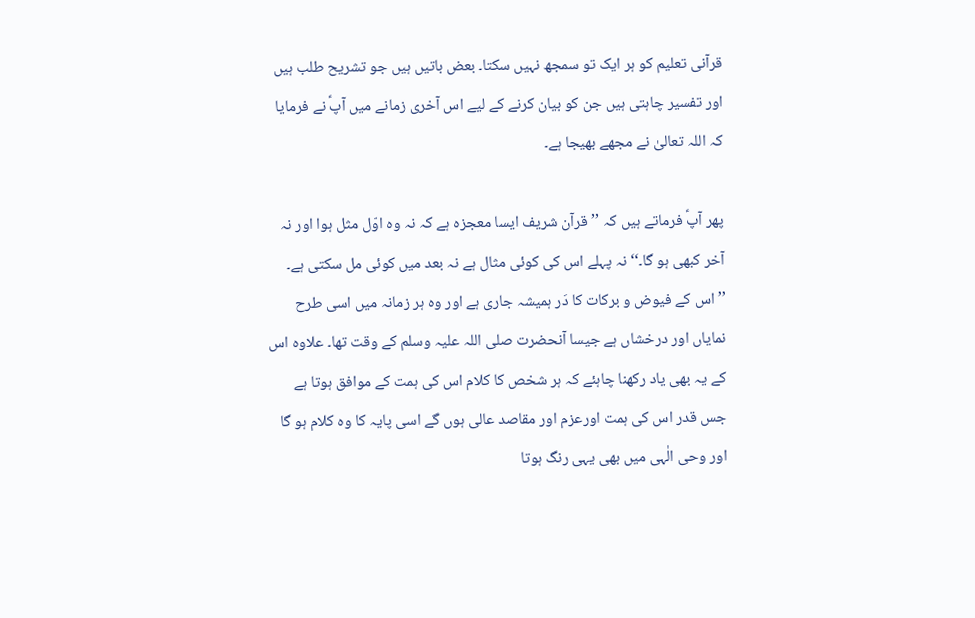قرآنی تعلیم کو ہر ایک تو سمجھ نہیں سکتا۔ بعض باتیں ہیں جو تشریح طلب ہیں اور تفسیر چاہتی ہیں جن کو بیان کرنے کے لیے اس آخری زمانے میں آپؑ نے فرمایا کہ اللہ تعالیٰ نے مجھے بھیجا ہے۔

پھر آپؑ فرماتے ہیں کہ ’’قرآن شریف ایسا معجزہ ہے کہ نہ وہ اوّل مثل ہوا اور نہ آخر کبھی ہو گا۔‘‘ نہ پہلے اس کی کوئی مثال ہے نہ بعد میں کوئی مل سکتی ہے۔ ’’اس کے فیوض و برکات کا دَر ہمیشہ جاری ہے اور وہ ہر زمانہ میں اسی طرح نمایاں اور درخشاں ہے جیسا آنحضرت صلی اللہ علیہ وسلم کے وقت تھا۔ علاوہ اس کے یہ بھی یاد رکھنا چاہئے کہ ہر شخص کا کلام اس کی ہمت کے موافق ہوتا ہے جس قدر اس کی ہمت اورعزم اور مقاصد عالی ہوں گے اسی پایہ کا وہ کلام ہو گا اور وحی الٰہی میں بھی یہی رنگ ہوتا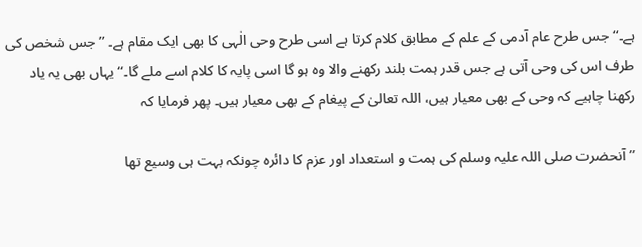ہے۔‘‘ جس طرح عام آدمی کے علم کے مطابق کلام کرتا ہے اسی طرح وحی الٰہی کا بھی ایک مقام ہے۔ ’’جس شخص کی طرف اس کی وحی آتی ہے جس قدر ہمت بلند رکھنے والا وہ ہو گا اسی پایہ کا کلام اسے ملے گا۔‘‘ یہاں بھی یہ یاد رکھنا چاہیے کہ وحی کے بھی معیار ہیں، اللہ تعالیٰ کے پیغام کے بھی معیار ہیں۔ پھر فرمایا کہ

’’آنحضرت صلی اللہ علیہ وسلم کی ہمت و استعداد اور عزم کا دائرہ چونکہ بہت ہی وسیع تھا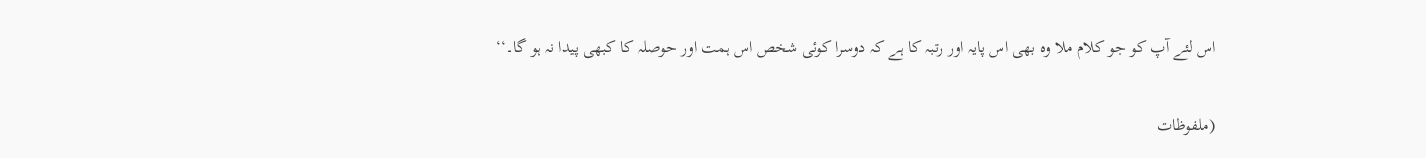اس لئے آپ کو جو کلام ملا وہ بھی اس پایہ اور رتبہ کا ہے کہ دوسرا کوئی شخص اس ہمت اور حوصلہ کا کبھی پیدا نہ ہو گا۔‘‘

(ملفوظات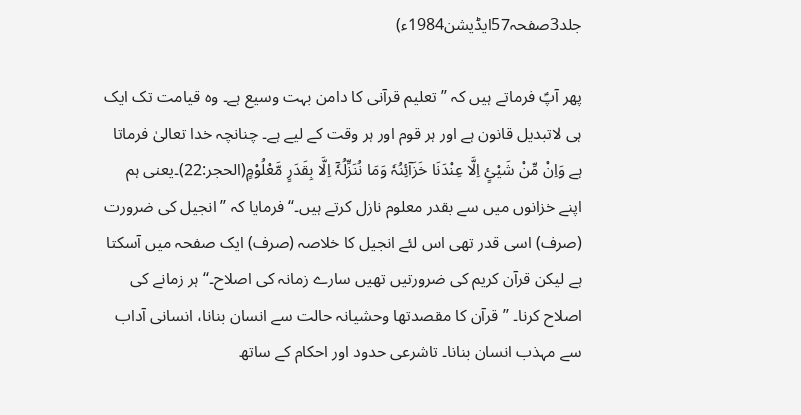جلد3صفحہ57ایڈیشن1984ء)

پھر آپؑ فرماتے ہیں کہ ’’تعلیم قرآنی کا دامن بہت وسیع ہے۔ وہ قیامت تک ایک ہی لاتبدیل قانون ہے اور ہر قوم اور ہر وقت کے لیے ہے۔ چنانچہ خدا تعالیٰ فرماتا ہے وَاِنْ مِّنْ شَیْئٍ اِلَّا عِنْدَنَا خَزَآئِنُہٗ وَمَا نُنَزِّلُہٗٓ اِلَّا بِقَدَرٍ مَّعْلُوْمٍ(الحجر:22)۔یعنی ہم اپنے خزانوں میں سے بقدر معلوم نازل کرتے ہیں۔‘‘ فرمایا کہ ’’انجیل کی ضرورت (صرف) اسی قدر تھی اس لئے انجیل کا خلاصہ (صرف) ایک صفحہ میں آسکتا ہے لیکن قرآن کریم کی ضرورتیں تھیں سارے زمانہ کی اصلاح۔‘‘ ہر زمانے کی اصلاح کرنا۔ ’’قرآن کا مقصدتھا وحشیانہ حالت سے انسان بنانا، انسانی آداب سے مہذب انسان بنانا۔ تاشرعی حدود اور احکام کے ساتھ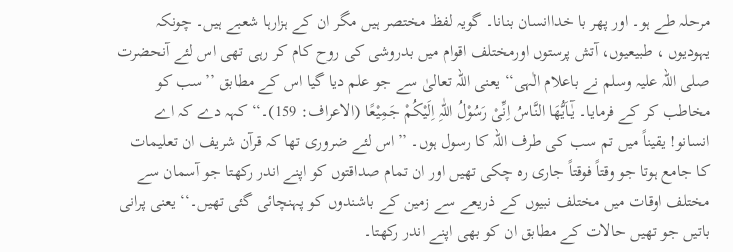مرحلہ طے ہو۔ اور پھر با خداانسان بنانا۔ گویہ لفظ مختصر ہیں مگر ان کے ہزارہا شعبے ہیں۔ چونکہ یہودیوں ، طبیعیوں، آتش پرستوں اورمختلف اقوام میں بدروشی کی روح کام کر رہی تھی اس لئے آنحضرت صلی اللہ علیہ وسلم نے باعلام الٰہی‘‘ یعنی اللہ تعالیٰ سے جو علم دیا گیا اس کے مطابق ’’سب کو مخاطب کر کے فرمایا۔ یٰٓـاَیُّھَا النَّاسُ اِنِّیْ رَسُوْلُ اللّٰہِ اِلَیْکُمْ جَمِیْعًا (الاعراف: 159)۔‘‘ کہہ دے کہ اے انسانو! یقیناً میں تم سب کی طرف اللہ کا رسول ہوں۔ ’’اس لئے ضروری تھا کہ قرآن شریف ان تعلیمات کا جامع ہوتا جو وقتاً فوقتاً جاری رہ چکی تھیں اور ان تمام صداقتوں کو اپنے اندر رکھتا جو آسمان سے مختلف اوقات میں مختلف نبیوں کے ذریعے سے زمین کے باشندوں کو پہنچائی گئی تھیں۔‘‘ یعنی پرانی باتیں جو تھیں حالات کے مطابق ان کو بھی اپنے اندر رکھتا۔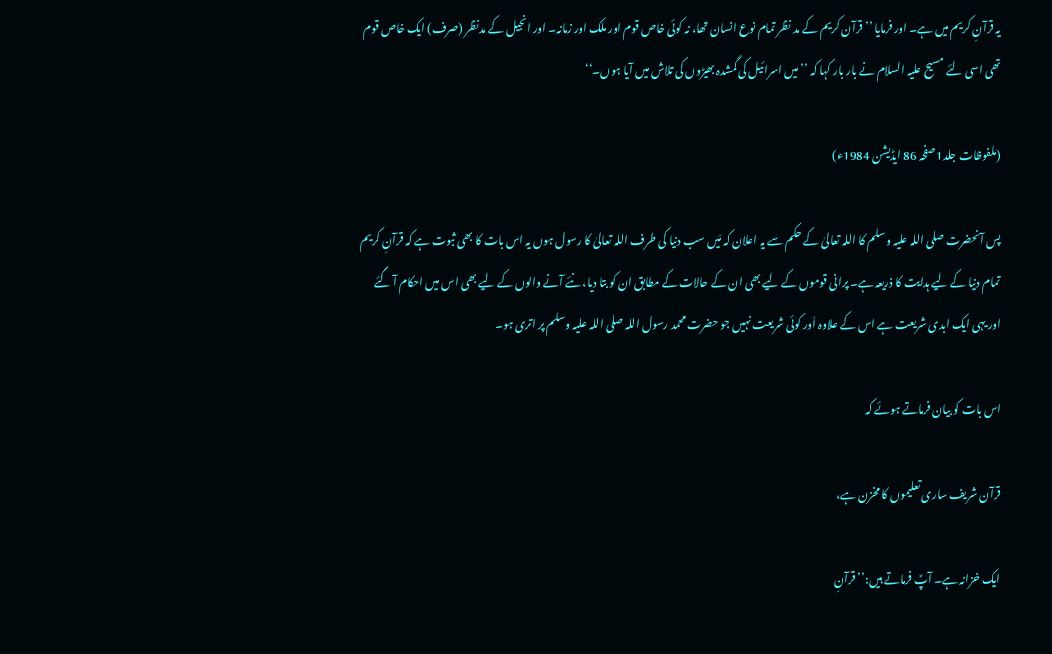یہ قرآنِ کریم میں ہے۔ اور فرمایا ’’قرآن کریم کے مد نظر تمام نوع انسان تھا، نہ کوئی خاص قوم اور ملک اور زمانہ۔ اور انجیل کے مدنظر (صرف) ایک خاص قوم تھی اسی لئے مسیح علیہ السلام نے بار بار کہا کہ ’’میں اسرائیل کی گمشدہ بھیڑوں کی تلاش میں آیا ہوں۔‘‘

(ملفوظات جلد1صفحہ 86 ایڈیشن 1984ء)

پس آنحضرت صلی اللہ علیہ وسلم کا اللہ تعالیٰ کے حکم سے یہ اعلان کہ مَیں سب دنیا کی طرف اللہ تعالیٰ کا رسول ہوں یہ اس بات کا بھی ثبوت ہے کہ قرآنِ کریم تمام دنیا کے لیے ہدایت کا ذریعہ ہے۔ پرانی قوموں کے لیے بھی ان کے حالات کے مطابق ان کو بتا دیا، نئے آنے والوں کے لیے بھی اس میں احکام آ گئے اور یہی ایک ابدی شریعت ہے اس کے علاوہ اَور کوئی شریعت نہیں جو حضرت محمد رسول اللہ صلی اللہ علیہ وسلم پر اتری ہو۔

اس بات کو بیان فرماتے ہوئے کہ

قرآن شریف ساری تعلیموں کا مخزن ہے،

ایک خزانہ ہے۔ آپؑ فرماتے ہیں:’’قرآنِ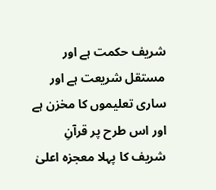شریف حکمت ہے اور مستقل شریعت ہے اور ساری تعلیموں کا مخزن ہے اور اس طرح پر قرآنِ شریف کا پہلا معجزہ اعلیٰ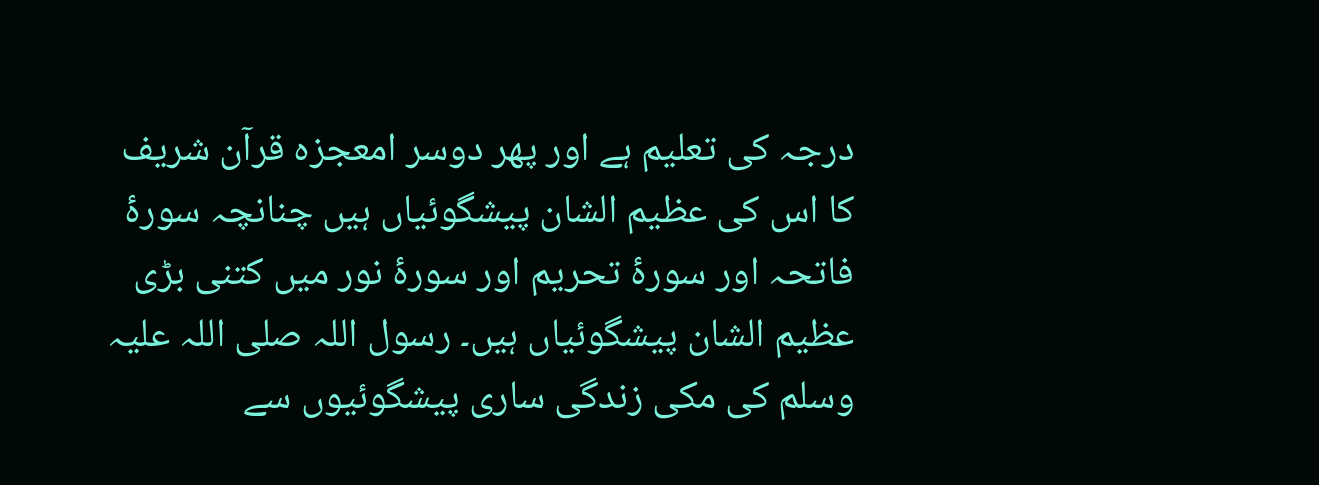درجہ کی تعلیم ہے اور پھر دوسر امعجزہ قرآن شریف کا اس کی عظیم الشان پیشگوئیاں ہیں چنانچہ سورۂ فاتحہ اور سورۂ تحریم اور سورۂ نور میں کتنی بڑی عظیم الشان پیشگوئیاں ہیں۔ رسول اللہ صلی اللہ علیہ وسلم کی مکی زندگی ساری پیشگوئیوں سے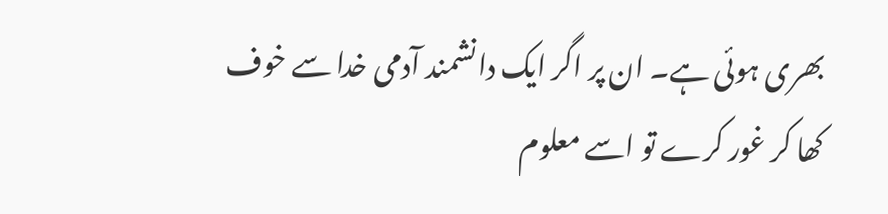بھری ہوئی ہے۔ ان پر اگر ایک دانشمند آدمی خدا سے خوف کھا کر غور کرے تو اسے معلوم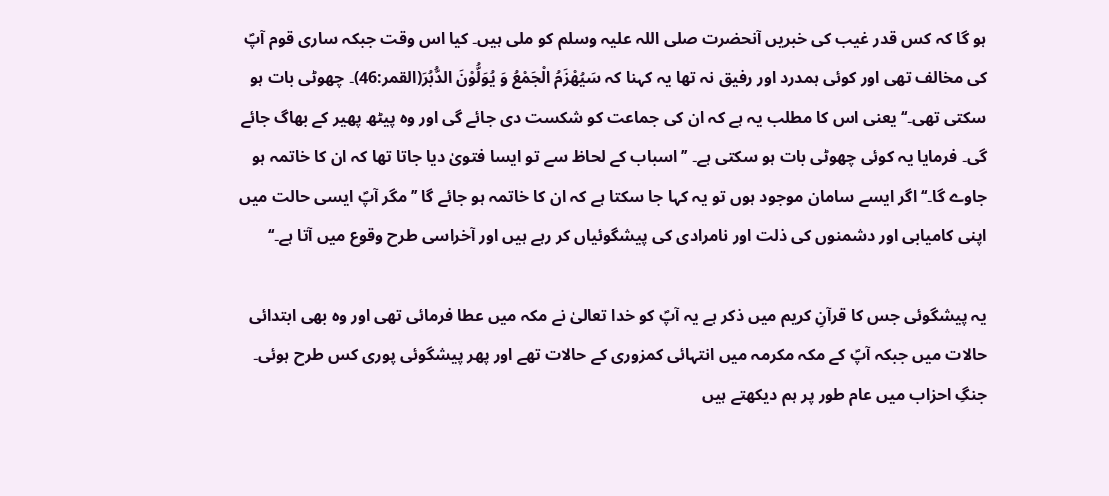ہو گا کہ کس قدر غیب کی خبریں آنحضرت صلی اللہ علیہ وسلم کو ملی ہیں۔ کیا اس وقت جبکہ ساری قوم آپؐ کی مخالف تھی اور کوئی ہمدرد اور رفیق نہ تھا یہ کہنا کہ سَیُھْزَمُ الْجَمْعُ وَ یُوَلُّوْنَ الدُّبُرَ(القمر:46)۔ چھوٹی بات ہو سکتی تھی۔‘‘ یعنی اس کا مطلب یہ ہے کہ ان کی جماعت کو شکست دی جائے گی اور وہ پیٹھ پھیر کے بھاگ جائے گی۔ فرمایا یہ کوئی چھوٹی بات ہو سکتی ہے۔ ’’اسباب کے لحاظ سے تو ایسا فتویٰ دیا جاتا تھا کہ ان کا خاتمہ ہو جاوے گا۔‘‘ اگر ایسے سامان موجود ہوں تو یہ کہا جا سکتا ہے کہ ان کا خاتمہ ہو جائے گا ’’مگر آپؐ ایسی حالت میں اپنی کامیابی اور دشمنوں کی ذلت اور نامرادی کی پیشگوئیاں کر رہے ہیں اور آخراسی طرح وقوع میں آتا ہے۔‘‘

یہ پیشگوئی جس کا قرآنِ کریم میں ذکر ہے یہ آپؐ کو خدا تعالیٰ نے مکہ میں عطا فرمائی تھی اور وہ بھی ابتدائی حالات میں جبکہ آپؐ کے مکہ مکرمہ میں انتہائی کمزوری کے حالات تھے اور پھر پیشگوئی پوری کس طرح ہوئی۔ جنگِ احزاب میں عام طور پر ہم دیکھتے ہیں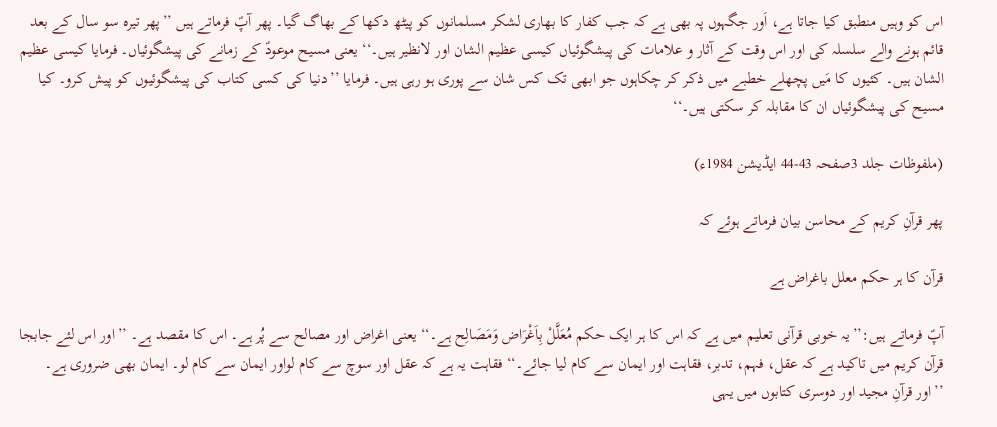اس کو وہیں منطبق کیا جاتا ہے، اَور جگہوں پہ بھی ہے کہ جب کفار کا بھاری لشکر مسلمانوں کو پیٹھ دکھا کے بھاگ گیا۔ پھر آپؑ فرماتے ہیں ’’پھر تیرہ سو سال کے بعد قائم ہونے والے سلسلہ کی اور اس وقت کے آثار و علامات کی پیشگوئیاں کیسی عظیم الشان اور لانظیر ہیں۔‘‘ یعنی مسیح موعودؑ کے زمانے کی پیشگوئیاں۔ فرمایا کیسی عظیم الشان ہیں۔ کئیوں کا مَیں پچھلے خطبے میں ذکر کر چکاہوں جو ابھی تک کس شان سے پوری ہو رہی ہیں۔ فرمایا ’’دنیا کی کسی کتاب کی پیشگوئیوں کو پیش کرو۔ کیا مسیح کی پیشگوئیاں ان کا مقابلہ کر سکتی ہیں۔‘‘

(ملفوظات جلد 3صفحہ 43-44 ایڈیشن 1984ء)

پھر قرآنِ کریم کے محاسن بیان فرماتے ہوئے کہ

قرآن کا ہر حکم معلل باغراض ہے

آپؑ فرماتے ہیں:’’یہ خوبی قرآنی تعلیم میں ہے کہ اس کا ہر ایک حکم مُعَلَّلْ بِاَغْرَاض وَمَصَالِح ہے۔‘‘ یعنی اغراض اور مصالح سے پُر ہے۔ اس کا مقصد ہے۔ ’’اور اس لئے جابجا قرآن کریم میں تاکید ہے کہ عقل، فہم، تدبر، فقاہت اور ایمان سے کام لیا جائے۔‘‘ فقاہت یہ ہے کہ عقل اور سوچ سے کام لواور ایمان سے کام لو۔ ایمان بھی ضروری ہے۔ ’’اور قرآنِ مجید اور دوسری کتابوں میں یہی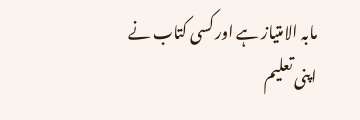مابہ الامتیاز ہے اور کسی کتاب نے اپنی تعلیم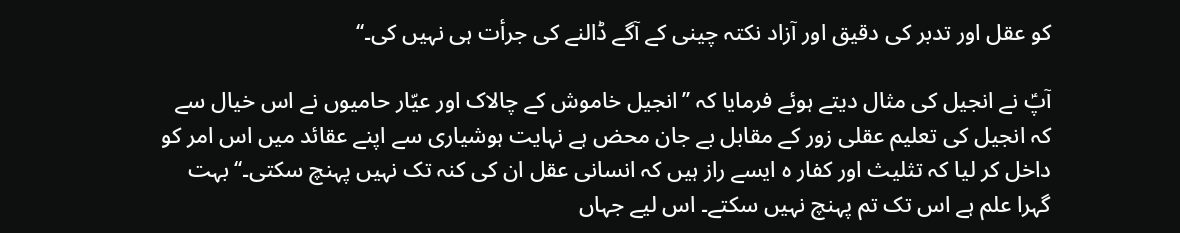کو عقل اور تدبر کی دقیق اور آزاد نکتہ چینی کے آگے ڈالنے کی جرأت ہی نہیں کی۔‘‘

آپؑ نے انجیل کی مثال دیتے ہوئے فرمایا کہ ’’انجیل خاموش کے چالاک اور عیّار حامیوں نے اس خیال سے کہ انجیل کی تعلیم عقلی زور کے مقابل بے جان محض ہے نہایت ہوشیاری سے اپنے عقائد میں اس امر کو داخل کر لیا کہ تثلیث اور کفار ہ ایسے راز ہیں کہ انسانی عقل ان کی کنہ تک نہیں پہنچ سکتی۔‘‘ بہت گہرا علم ہے اس تک تم پہنچ نہیں سکتے۔ اس لیے جہاں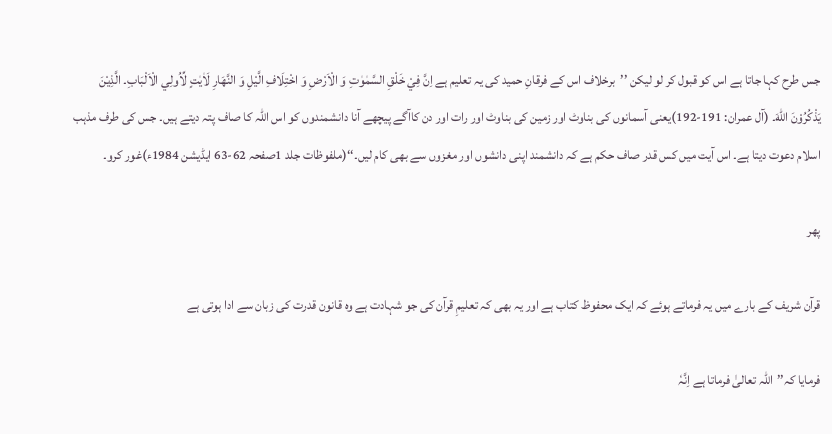جس طرح کہا جاتا ہے اس کو قبول کر لو لیکن ’’برخلاف اس کے فرقانِ حمید کی یہ تعلیم ہے اِنَّ فِيْ خَلْقِ السَّمٰوٰتِ وَ الْاَرْضِ وَ اخْتِلَافِ الَّيْلِ وَ النَّهَارِ لَاٰيٰتٍ لِّاُولِي الْاَلْبَابِ۔ الَّذِيْنَ يَذْكُرُوْنَ اللّٰهَ۔ (آل عمران: 191-192)یعنی آسمانوں کی بناوٹ اور زمین کی بناوٹ اور رات اور دن کاآگے پیچھے آنا دانشمندوں کو اس اللہ کا صاف پتہ دیتے ہیں۔ جس کی طرف مذہب اسلام دعوت دیتا ہے۔ اس آیت میں کس قدر صاف حکم ہے کہ دانشمند اپنی دانشوں اور مغزوں سے بھی کام لیں۔‘‘(ملفوظات جلد 1صفحہ 62-63 ایڈیشن 1984ء)غور کرو۔

پھر

قرآن شریف کے بارے میں یہ فرماتے ہوئے کہ ایک محفوظ کتاب ہے اور یہ بھی کہ تعلیمِ قرآن کی جو شہادت ہے وہ قانون قدرت کی زبان سے ادا ہوتی ہے

فرمایا کہ’’اللہ تعالیٰ فرماتا ہے اِنَّہٗ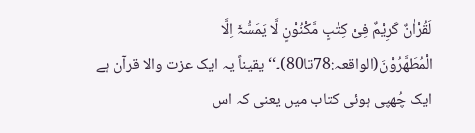لَقُرْاٰنٌ کَرِیْمٌ فِیْ کِتٰبٍ مَّکْنُوْنٍ لَّا یَمَسُّہٗٓ اِلَّا الْمُطَھَّرُوْنَ(الواقعہ:78تا80)۔‘‘ یقیناً یہ ایک عزت والا قرآن ہے ایک چُھپی ہوئی کتاب میں یعنی کہ اس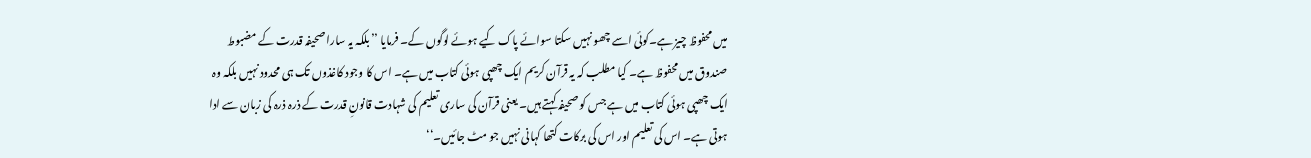میں محفوظ چیز ہے۔کوئی اسے چھو نہیں سکتا سوائے پاک کیے ہوئے لوگوں کے۔ فرمایا ’’بلکہ یہ سارا صحیفہ قدرت کے مضبوط صندوق میں محفوظ ہے۔ کیا مطلب کہ یہ قرآن کریم ایک چھپی ہوئی کتاب میں ہے۔ اس کا وجود کاغذوں تک ہی محدود نہیں بلکہ وہ ایک چھپی ہوئی کتاب میں ہے جس کو صحیفہ کہتے ہیں۔ یعنی قرآن کی ساری تعلیم کی شہادت قانونِ قدرت کے ذرہ ذرہ کی زبان سے ادا ہوتی ہے۔ اس کی تعلیم اور اس کی برکات کتھا کہانی نہیں جو مٹ جائیں۔‘‘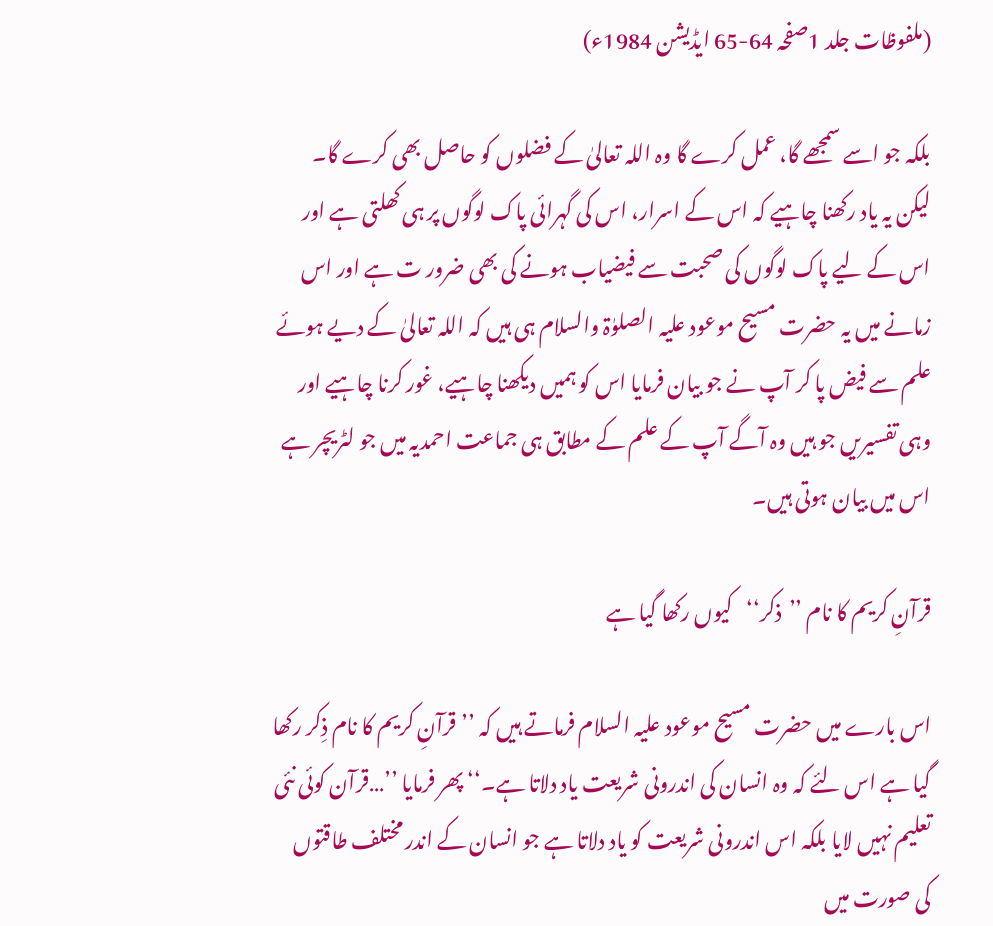(ملفوظات جلد 1صفحہ 64-65 ایڈیشن 1984ء)

بلکہ جو اسے سمجھے گا، عمل کرے گا وہ اللہ تعالیٰ کے فضلوں کو حاصل بھی کرے گا۔ لیکن یہ یاد رکھنا چاہیے کہ اس کے اسرار، اس کی گہرائی پاک لوگوں پر ہی کھلتی ہے اور اس کے لیے پاک لوگوں کی صحبت سے فیضیاب ہونے کی بھی ضرور ت ہے اور اس زمانے میں یہ حضرت مسیح موعود علیہ الصلوٰۃ والسلام ہی ہیں کہ اللہ تعالیٰ کے دیے ہوئے علم سے فیض پا کر آپ نے جو بیان فرمایا اس کو ہمیں دیکھنا چاہیے، غور کرنا چاہیے اور وہی تفسیریں جو ہیں وہ آگے آپ کے علم کے مطابق ہی جماعت احمدیہ میں جو لٹریچر ہے اس میں بیان ہوتی ہیں۔

قرآنِ کریم کا نام ’’ذکر‘‘کیوں رکھا گیا ہے

اس بارے میں حضرت مسیح موعود علیہ السلام فرماتے ہیں کہ ’’قرآنِ کریم کا نام ذِکر رکھا گیا ہے اس لئے کہ وہ انسان کی اندرونی شریعت یاد دلاتا ہے۔‘‘ پھر فرمایا ’’…قرآن کوئی نئی تعلیم نہیں لایا بلکہ اس اندرونی شریعت کو یاد دلاتا ہے جو انسان کے اندر مختلف طاقتوں کی صورت میں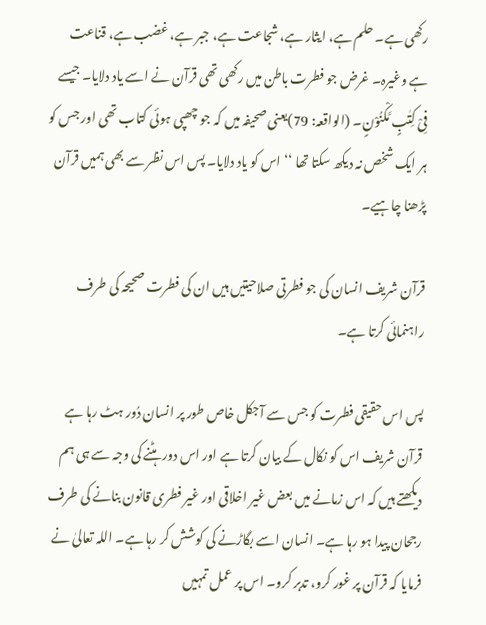رکھی ہے۔ حلم ہے، ایثار ہے، شجاعت ہے، جبر ہے، غضب ہے، قناعت ہے وغیرہ۔ غرض جو فطرت باطن میں رکھی تھی قرآن نے اسے یاد دلایا۔ جیسے فِیْ کِتٰبٍ مَّکْنُوْنٍ۔ (الواقعہ: 79)یعنی صحیفہ میں کہ جو چھپی ہوئی کتاب تھی اور جس کو ہر ایک شخص نہ دیکھ سکتا تھا ‘‘اس کو یاد دلایا۔ پس اس نظر سے بھی ہمیں قرآن پڑھنا چاہیے۔

قرآن شریف انسان کی جو فطرتی صلاحیتیں ہیں ان کی فطرت صحیحہ کی طرف راہنمائی کرتا ہے۔

پس اس حقیقی فطرت کو جس سے آجکل خاص طور پر انسان دُور ہٹ رہا ہے قرآن شریف اس کو نکال کے بیان کرتا ہے اور اس دور ہٹنے کی وجہ سے ہی ہم دیکھتے ہیں کہ اس زمانے میں بعض غیر اخلاقی اور غیر فطری قانون بنانے کی طرف رجحان پیدا ہو رہا ہے۔ انسان اسے بگاڑنے کی کوشش کر رہا ہے۔ اللہ تعالیٰ نے فرمایا کہ قرآن پر غور کرو، تدبر کرو۔ اس پر عمل تمہیں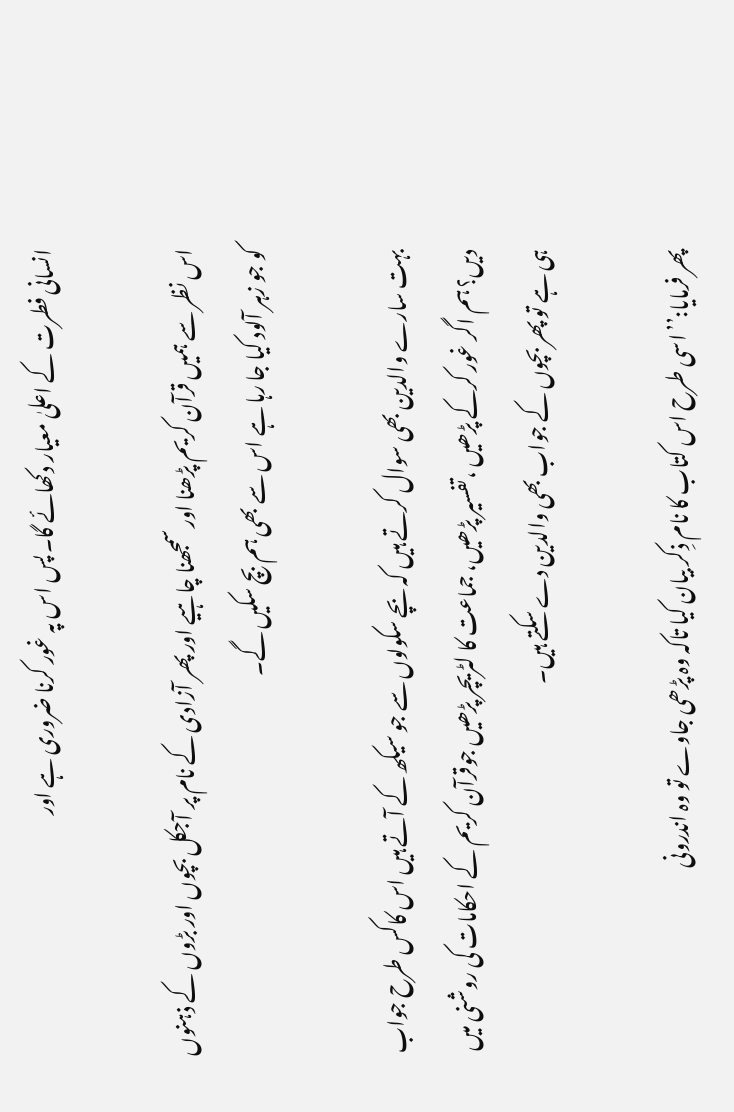انسانی فطرت کے اعلیٰ معیار دکھائے گا۔ پس اس پہ غور کرنا ضروری ہے اور

اس نظر سے ہمیں قرآن کریم پڑھنا اور سمجھنا چاہیے اور پھر آزادی کے نام پر آجکل بچوں اور بڑوں کے ذہنوں کو جو زہر آلود کیا جا رہا ہے اس سے بھی ہم بچ سکیں گے۔

بہت سارے والدین بھی سوال کرتے ہیں کہ بچے سکولوں سے جو سیکھ کے آتے ہیں اس کاکس طرح جواب دیں؟ ہم اگر غور کرکے پڑھیں ،تفسیر پڑھیں، جماعت کا لٹریچر پڑھیں جوقرآن کریم کے احکامات کی روشنی میں ہی ہے تو پھر بچوں کے جواب بھی والدین دے سکتے ہیں۔

پھر فرمایا:’’اسی طرح اس کتاب کا نام ذِکر بیان کیا تاکہ وہ پڑھی جاوے تو وہ اندرونی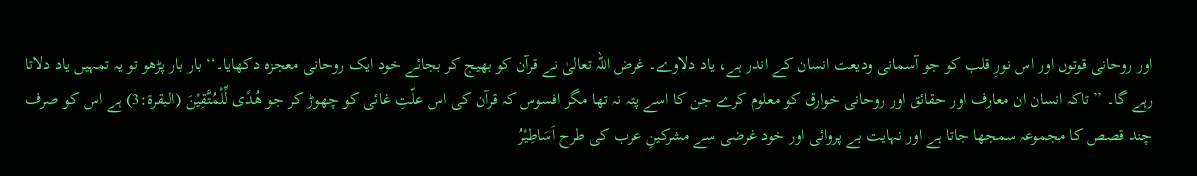اور روحانی قوتوں اور اس نورِ قلب کو جو آسمانی ودیعت انسان کے اندر ہے، یاد دلاوے۔ غرض اللہ تعالیٰ نے قرآن کو بھیج کر بجائے خود ایک روحانی معجزہ دکھایا۔‘‘ بار بار پڑھو تو یہ تمہیں یاد دلاتا رہے گا۔ ’’تاکہ انسان ان معارف اور حقائق اور روحانی خوارق کو معلوم کرے جن کا اسے پتہ نہ تھا مگر افسوس کہ قرآن کی اس علّتِ غائی کو چھوڑ کر جو ھُدًی لِّلْمُتَّقِیْنَ (البقرۃ:3) ہے اس کو صرف چند قصص کا مجموعہ سمجھا جاتا ہے اور نہایت بے پروائی اور خود غرضی سے مشرکینِ عرب کی طرح اَسَاطِیْرُ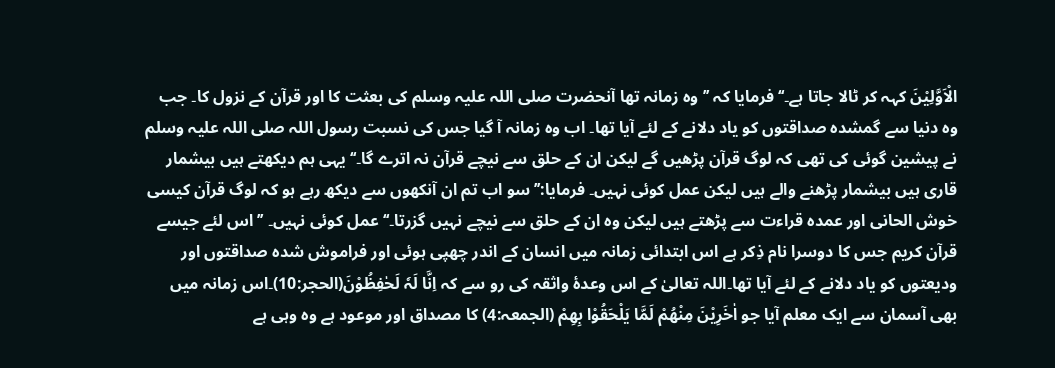الْاَوَّلِیْنَ کہہ کر ٹالا جاتا ہے۔‘‘ فرمایا کہ ’’وہ زمانہ تھا آنحضرت صلی اللہ علیہ وسلم کی بعثت کا اور قرآن کے نزول کا۔ جب وہ دنیا سے گمشدہ صداقتوں کو یاد دلانے کے لئے آیا تھا۔ اب وہ زمانہ آ گیا جس کی نسبت رسول اللہ صلی اللہ علیہ وسلم نے پیشین گوئی کی تھی کہ لوگ قرآن پڑھیں گے لیکن ان کے حلق سے نیچے قرآن نہ اترے گا۔‘‘ یہی ہم دیکھتے ہیں بیشمار قاری ہیں بیشمار پڑھنے والے ہیں لیکن عمل کوئی نہیں۔ فرمایا:’’سو اب تم ان آنکھوں سے دیکھ رہے ہو کہ لوگ قرآن کیسی خوش الحانی اور عمدہ قراءت سے پڑھتے ہیں لیکن وہ ان کے حلق سے نیچے نہیں گزرتا۔‘‘ عمل کوئی نہیں۔ ’’اس لئے جیسے قرآن کریم جس کا دوسرا نام ذِکر ہے اس ابتدائی زمانہ میں انسان کے اندر چھپی ہوئی اور فراموش شدہ صداقتوں اور ودیعتوں کو یاد دلانے کے لئے آیا تھا۔اللہ تعالیٰ کے اس وعدۂ واثقہ کی رو سے کہ اِنَّا لَہٗ لَحٰفِظُوْنَ(الحجر:10)۔اس زمانہ میں بھی آسمان سے ایک معلم آیا جو اٰخَرِیْنَ مِنْھُمْ لَمَّا یَلْحَقُوْا بِھِمْ (الجمعہ:4) کا مصداق اور موعود ہے وہ وہی ہے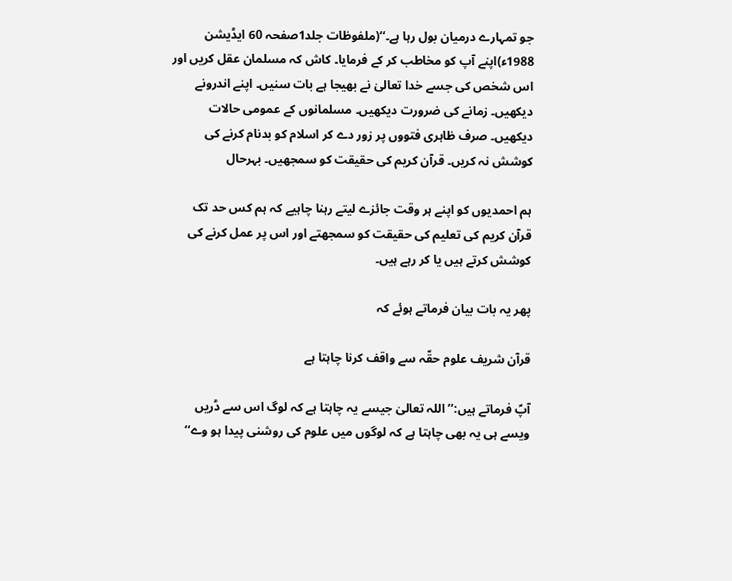جو تمہارے درمیان بول رہا ہے۔‘‘(ملفوظات جلد1صفحہ 60 ایڈیشن 1988ء)اپنے آپ کو مخاطب کر کے فرمایا۔ کاش کہ مسلمان عقل کریں اور اس شخص کی جسے خدا تعالیٰ نے بھیجا ہے بات سنیں۔ اپنے اندرونے دیکھیں۔ زمانے کی ضرورت دیکھیں۔ مسلمانوں کے عمومی حالات دیکھیں۔ صرف ظاہری فتووں پر زور دے کر اسلام کو بدنام کرنے کی کوشش نہ کریں۔ قرآن کریم کی حقیقت کو سمجھیں۔ بہرحال

ہم احمدیوں کو اپنے ہر وقت جائزے لیتے رہنا چاہیے کہ ہم کس حد تک قرآن کریم کی تعلیم کی حقیقت کو سمجھتے اور اس پر عمل کرنے کی کوشش کرتے ہیں یا کر رہے ہیں۔

پھر یہ بات بیان فرماتے ہوئے کہ

قرآن شریف علوم حقّہ سے واقف کرنا چاہتا ہے

آپؑ فرماتے ہیں:’’اللہ تعالیٰ جیسے یہ چاہتا ہے کہ لوگ اس سے ڈریں ویسے ہی یہ بھی چاہتا ہے کہ لوگوں میں علوم کی روشنی پیدا ہو وے‘‘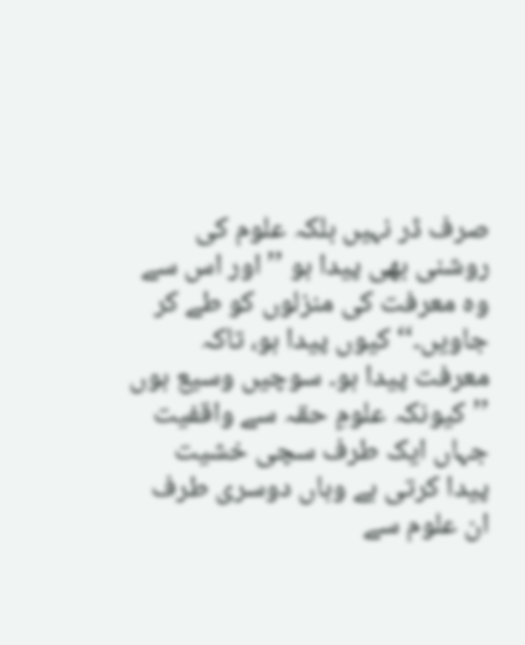صرف ڈر نہیں بلکہ علوم کی روشنی بھی پیدا ہو ’’اور اس سے وہ معرفت کی منزلوں کو طے کر جاویں۔‘‘ کیوں پیدا ہو، تاکہ معرفت پیدا ہو۔ سوچیں وسیع ہوں ’’کیونکہ علومِ حقہ سے واقفیت جہاں ایک طرف سچی خشیت پیدا کرتی ہے وہاں دوسری طرف ان علوم سے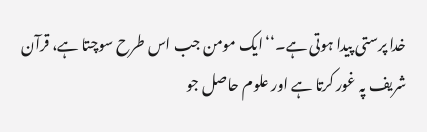خدا پرستی پیدا ہوتی ہے۔‘‘ایک مومن جب اس طرح سوچتا ہے، قرآن شریف پہ غور کرتا ہے اور علوم حاصل جو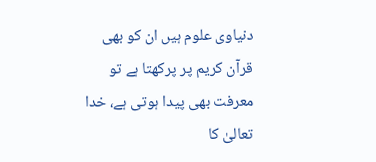دنیاوی علوم ہیں ان کو بھی قرآن کریم پر پرکھتا ہے تو معرفت بھی پیدا ہوتی ہے، خدا تعالیٰ کا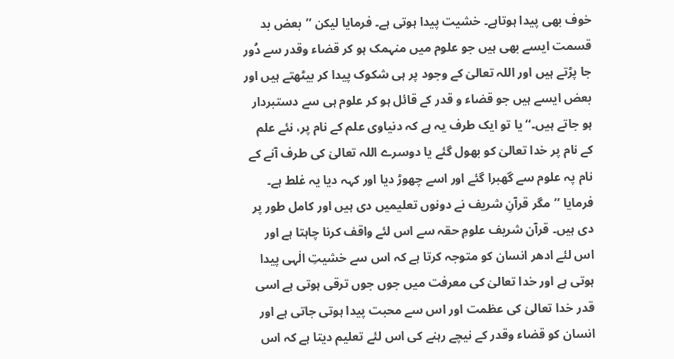خوف بھی پیدا ہوتاہے۔ خشیت پیدا ہوتی ہے۔ فرمایا لیکن ’’بعض بد قسمت ایسے بھی ہیں جو علوم میں منہمک ہو کر قضاء وقدر سے دُور جا پڑتے ہیں اور اللہ تعالیٰ کے وجود پر ہی شکوک پیدا کر بیٹھتے ہیں اور بعض ایسے ہیں جو قضاء و قدر کے قائل ہو کر علوم ہی سے دستبردار ہو جاتے ہیں۔‘‘ یا تو ایک طرف یہ ہے کہ دنیاوی علم کے نام پر، نئے علم کے نام پر خدا تعالیٰ کو بھول گئے یا دوسرے اللہ تعالیٰ کی طرف آنے کے نام پہ علوم سے گھبرا گئے اور اسے چھوڑ دیا اور کہہ دیا یہ غلط ہے۔ فرمایا ’’مگر قرآنِ شریف نے دونوں تعلیمیں دی ہیں اور کامل طور پر دی ہیں۔ قرآن شریف علومِ حقہ سے اس لئے واقف کرنا چاہتا ہے اور اس لئے ادھر انسان کو متوجہ کرتا ہے کہ اس سے خشیتِ الٰہی پیدا ہوتی ہے اور خدا تعالیٰ کی معرفت میں جوں جوں ترقی ہوتی ہے اسی قدر خدا تعالیٰ کی عظمت اور اس سے محبت پیدا ہوتی جاتی ہے اور انسان کو قضاء وقدر کے نیچے رہنے کی اس لئے تعلیم دیتا ہے کہ اس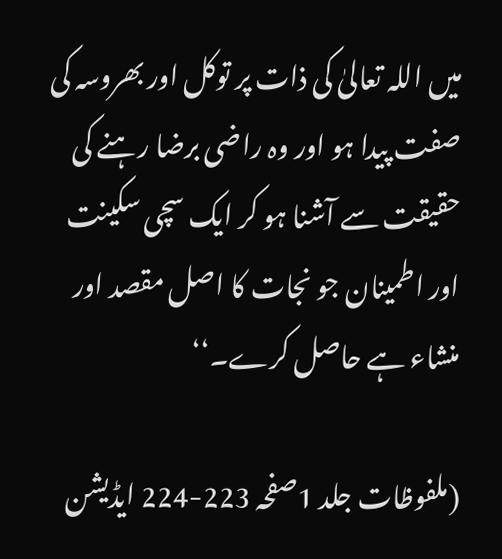میں اللہ تعالیٰ کی ذات پر توکل اور بھروسہ کی صفت پیدا ہو اور وہ راضی برضا رہنے کی حقیقت سے آشنا ہو کر ایک سچی سکینت اور اطمینان جو نجات کا اصل مقصد اور منشاء ہے حاصل کرے۔‘‘

(ملفوظات جلد 1صفحہ 223-224 ایڈیشن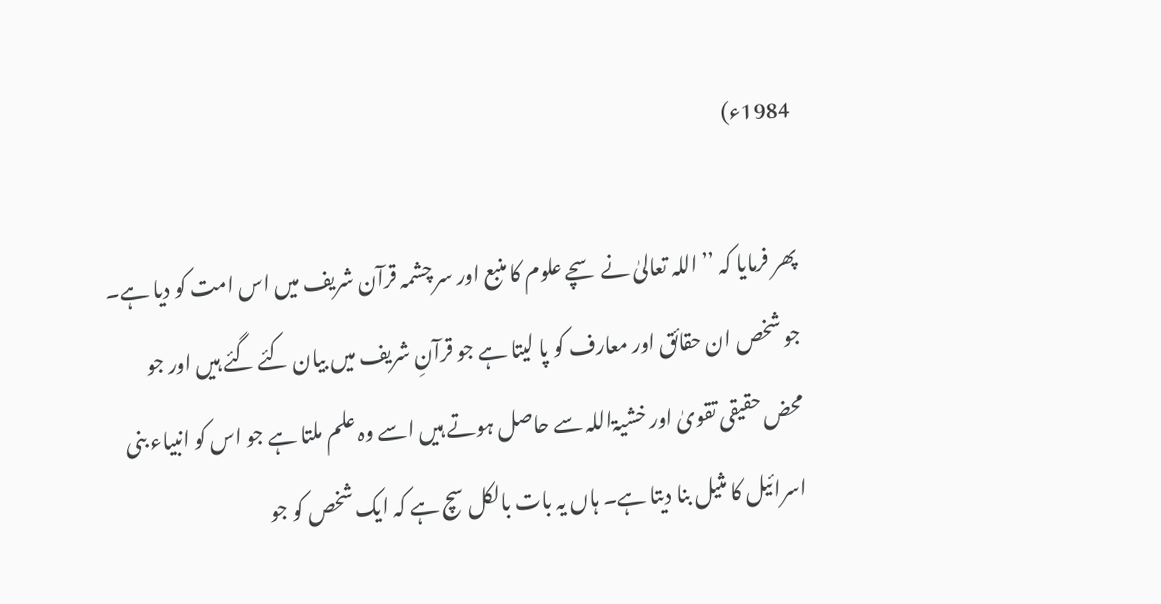1984ء)

پھر فرمایا کہ ’’اللہ تعالیٰ نے سچے علوم کا منبع اور سر چشمہ قرآن شریف میں اس امت کو دیا ہے۔ جو شخص ان حقائق اور معارف کو پا لیتا ہے جو قرآنِ شریف میں بیان کئے گئے ہیں اور جو محض حقیقی تقویٰ اور خشیۃاللہ سے حاصل ہوتے ہیں اسے وہ علم ملتا ہے جو اس کو انبیاء بنی اسرائیل کا مثیل بنا دیتا ہے۔ ہاں یہ بات بالکل سچ ہے کہ ایک شخص کو جو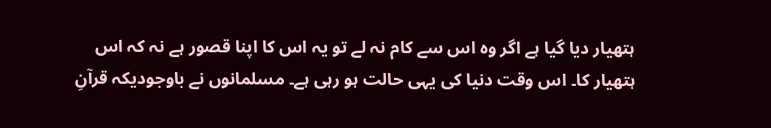ہتھیار دیا گیا ہے اگر وہ اس سے کام نہ لے تو یہ اس کا اپنا قصور ہے نہ کہ اس ہتھیار کا۔ اس وقت دنیا کی یہی حالت ہو رہی ہے۔ مسلمانوں نے باوجودیکہ قرآنِ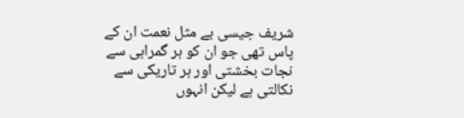شریف جیسی بے مثل نعمت ان کے پاس تھی جو ان کو ہر گمراہی سے نجات بخشتی اور ہر تاریکی سے نکالتی ہے لیکن انہوں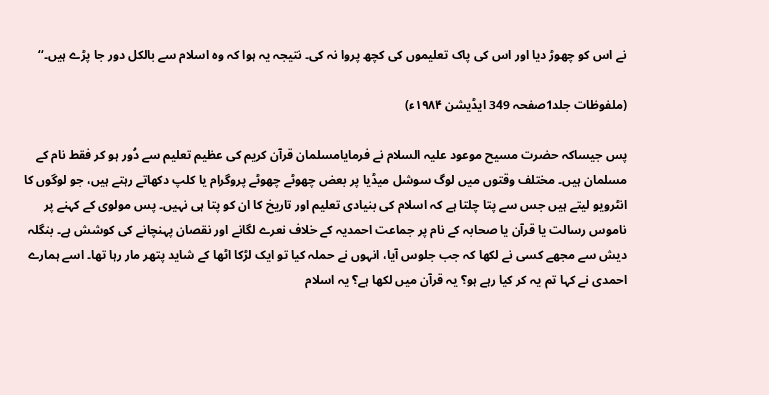نے اس کو چھوڑ دیا اور اس کی پاک تعلیموں کی کچھ پروا نہ کی۔ نتیجہ یہ ہوا کہ وہ اسلام سے بالکل دور جا پڑے ہیں۔‘‘

(ملفوظات جلد1صفحہ 349 ایڈیشن ۱۹۸۴ء)

پس جیساکہ حضرت مسیح موعود علیہ السلام نے فرمایامسلمان قرآن کریم کی عظیم تعلیم سے دُور ہو کر فقط نام کے مسلمان ہیں۔ مختلف وقتوں میں لوگ سوشل میڈیا پر بعض چھوٹے چھوٹے پروگرام یا کلپ دکھاتے رہتے ہیں، جو لوگوں کا انٹرویو لیتے ہیں جس سے پتا چلتا ہے کہ اسلام کی بنیادی تعلیم اور تاریخ کا ان کو پتا ہی نہیں۔ پس مولوی کے کہنے پر ناموس رسالت یا قرآن یا صحابہ کے نام پر جماعت احمدیہ کے خلاف نعرے لگانے اور نقصان پہنچانے کی کوشش ہے۔ بنگلہ دیش سے مجھے کسی نے لکھا کہ جب جلوس آیا، انہوں نے حملہ کیا تو ایک لڑکا اٹھا کے شاید پتھر مار رہا تھا۔ اسے ہمارے احمدی نے کہا تم یہ کر کیا رہے ہو؟ یہ قرآن میں لکھا ہے؟ یہ اسلام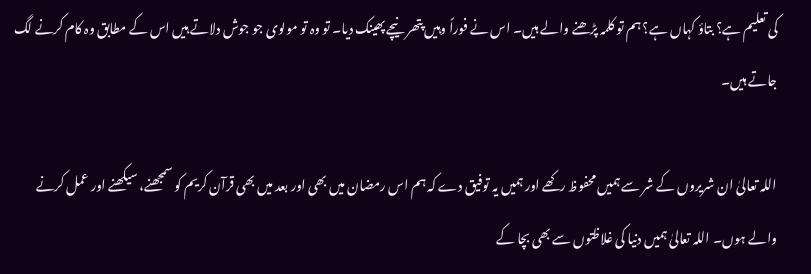کی تعلیم ہے؟ بتاؤ کہاں ہے؟ ہم تو کلمہ پڑھنے والے ہیں۔ اس نے فوراً وہیں پتھر نیچے پھینک دیا۔ تو وہ تو مولوی جو جوش دلاتے ہیں اس کے مطابق وہ کام کرنے لگ جاتے ہیں۔

اللہ تعالیٰ ان شریروں کے شر سے ہمیں محفوظ رکھے اور ہمیں یہ توفیق دے کہ ہم اس رمضان میں بھی اور بعد میں بھی قرآن کریم کو سمجھنے، سیکھنے اور عمل کرنے والے ہوں۔ اللہ تعالیٰ ہمیں دنیا کی غلاظتوں سے بھی بچا کے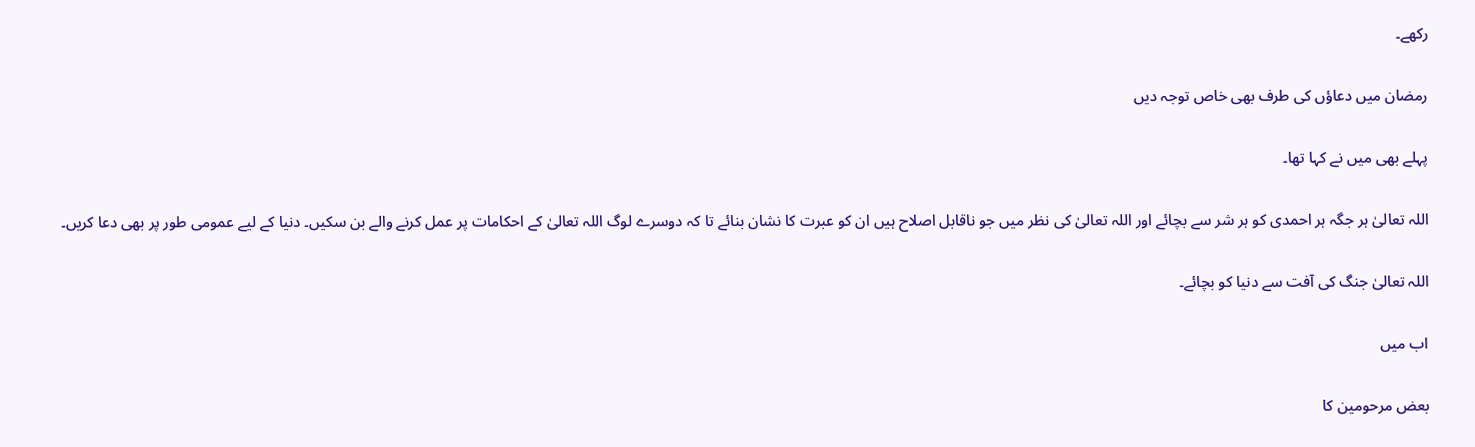رکھے۔

رمضان میں دعاؤں کی طرف بھی خاص توجہ دیں

پہلے بھی میں نے کہا تھا۔

اللہ تعالیٰ ہر جگہ ہر احمدی کو ہر شر سے بچائے اور اللہ تعالیٰ کی نظر میں جو ناقابل اصلاح ہیں ان کو عبرت کا نشان بنائے تا کہ دوسرے لوگ اللہ تعالیٰ کے احکامات پر عمل کرنے والے بن سکیں۔ دنیا کے لیے عمومی طور پر بھی دعا کریں۔

اللہ تعالیٰ جنگ کی آفت سے دنیا کو بچائے۔

اب میں

بعض مرحومین کا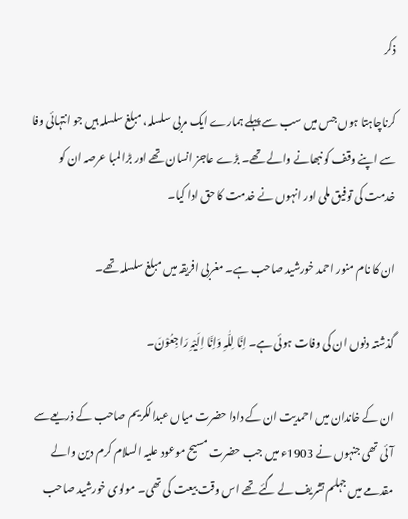ذکر

کرناچاہتا ہوں جس میں سب سے پہلے ہمارے ایک مربی سلسلہ، مبلغ سلسلہ ہیں جو انتہائی وفا سے اپنے وقف کو نبھانے والے تھے۔ بڑے عاجز انسان تھے اور بڑا لمبا عرصہ ان کو خدمت کی توفیق ملی اور انہوں نے خدمت کا حق ادا کیا۔

ان کا نام منور احمد خورشید صاحب ہے۔ مغربی افریقہ میں مبلغ سلسلہ تھے۔

گذشتہ دنوں ان کی وفات ہوئی ہے۔ اِنَّا لِلّٰہِ وَاِنَّا اِلَیْہِ رَاجِعُوْنَ۔

ان کے خاندان میں احمدیت ان کے دادا حضرت میاں عبدالکریم صاحب کے ذریعےسے آئی تھی جنہوں نے 1903ء میں جب حضرت مسیح موعود علیہ السلام کرم دین والے مقدمے میں جہلم تشریف لے گئے تھے اس وقت بیعت کی تھی۔ مولوی خورشید صاحب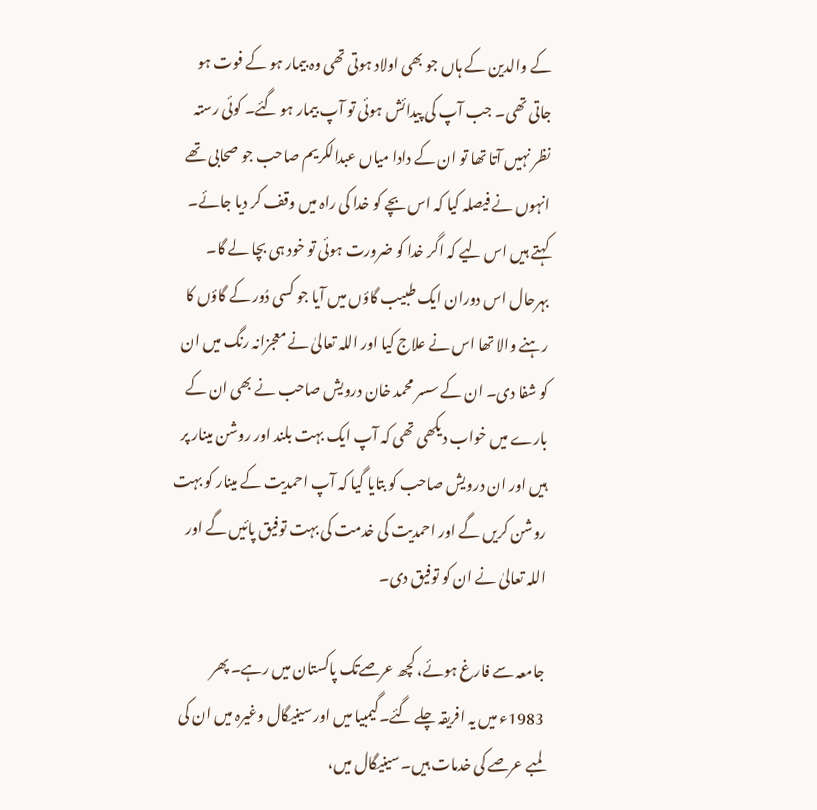کے والدین کے ہاں جو بھی اولاد ہوتی تھی وہ بیمار ہو کے فوت ہو جاتی تھی۔ جب آپ کی پیدائش ہوئی تو آپ بیمار ہو گئے۔ کوئی رستہ نظر نہیں آتا تھا تو ان کے دادا میاں عبدالکریم صاحب جو صحابی تھے انہوں نے فیصلہ کیا کہ اس بچے کو خدا کی راہ میں وقف کر دیا جائے۔ کہتے ہیں اس لیے کہ اگر خدا کو ضرورت ہوئی تو خود ہی بچا لے گا۔ بہرحال اس دوران ایک طبیب گاؤں میں آیا جو کسی دُور کے گاؤں کا رہنے والا تھا اس نے علاج کیا اور اللہ تعالیٰ نے معجزانہ رنگ میں ان کو شفا دی۔ ان کے سسر محمد خان درویش صاحب نے بھی ان کے بارے میں خواب دیکھی تھی کہ آپ ایک بہت بلند اور روشن مینار پر ہیں اور ان درویش صاحب کو بتایا گیا کہ آپ احمدیت کے مینار کو بہت روشن کریں گے اور احمدیت کی خدمت کی بہت توفیق پائیں گے اور اللہ تعالیٰ نے ان کو توفیق دی۔

جامعہ سے فارغ ہوئے، کچھ عرصےتک پاکستان میں رہے۔ پھر 1983ء میں یہ افریقہ چلے گئے۔گیمبیا میں اور سینیگال وغیرہ میں ان کی لمبے عرصے کی خدمات ہیں۔ سینیگال میں،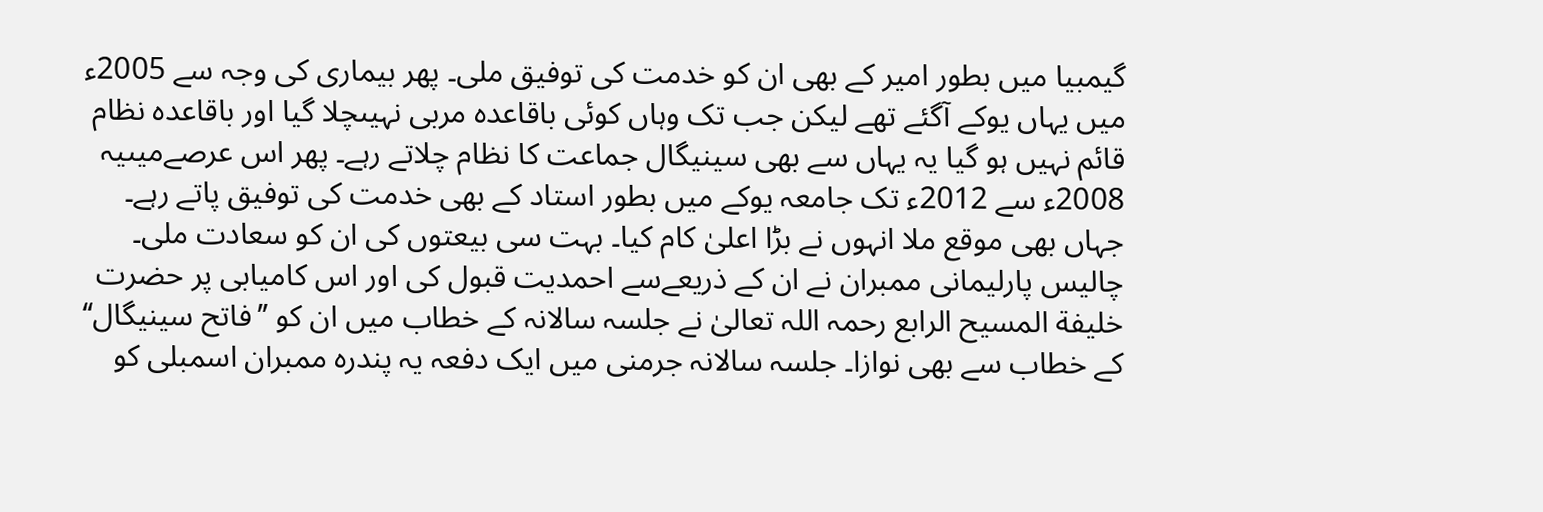گیمبیا میں بطور امیر کے بھی ان کو خدمت کی توفیق ملی۔ پھر بیماری کی وجہ سے 2005ء میں یہاں یوکے آگئے تھے لیکن جب تک وہاں کوئی باقاعدہ مربی نہیںچلا گیا اور باقاعدہ نظام قائم نہیں ہو گیا یہ یہاں سے بھی سینیگال جماعت کا نظام چلاتے رہے۔ پھر اس عرصےمیںیہ 2008ء سے 2012ء تک جامعہ یوکے میں بطور استاد کے بھی خدمت کی توفیق پاتے رہے۔ جہاں بھی موقع ملا انہوں نے بڑا اعلیٰ کام کیا۔ بہت سی بیعتوں کی ان کو سعادت ملی۔ چالیس پارلیمانی ممبران نے ان کے ذریعےسے احمدیت قبول کی اور اس کامیابی پر حضرت خلیفة المسیح الرابع رحمہ اللہ تعالیٰ نے جلسہ سالانہ کے خطاب میں ان کو ’’فاتح سینیگال‘‘ کے خطاب سے بھی نوازا۔ جلسہ سالانہ جرمنی میں ایک دفعہ یہ پندرہ ممبران اسمبلی کو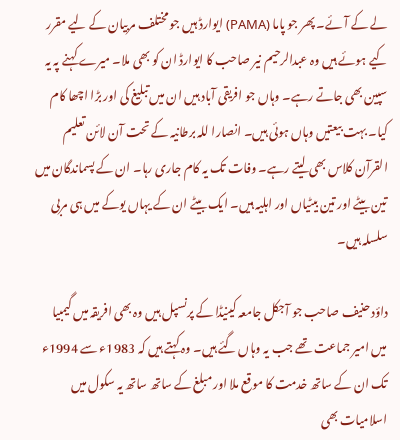لے کے آئے۔ پھر جو پاما (PAMA) ایوارڈ ہیں جو مختلف مربیان کے لیے مقرر کیے ہوئے ہیں وہ عبدالرحیم نیر صاحب کا ایوارڈ ان کو بھی ملا۔ میرے کہنے پہ یہ سپین بھی جاتے رہے۔ وہاں جو افریقی آباد ہیں ان میں تبلیغ کی اور بڑا اچھا کام کیا۔ بہت بیعتیں وہاں ہوئی ہیں۔ انصارا للہ برطانیہ کے تحت آن لائن تعلیم القرآن کلاس بھی لیتے رہے۔ وفات تک یہ کام جاری رہا۔ ان کے پسماندگان میں تین بیٹے اور تین بیٹیاں اور اہلیہ ہیں۔ ایک بیٹے ان کے یہاں یوکے میں ہی مربی سلسلہ ہیں۔

داؤد حنیف صاحب جو آجکل جامعہ کینیڈا کے پرنسپل ہیں وہ بھی افریقہ میں گیمبیا میں امیر جماعت تھے جب یہ وہاں گئے ہیں۔ وہ کہتے ہیں کہ 1983ء سے 1994ء تک ان کے ساتھ خدمت کا موقع ملا اور مبلغ کے ساتھ ساتھ یہ سکول میں اسلامیات بھی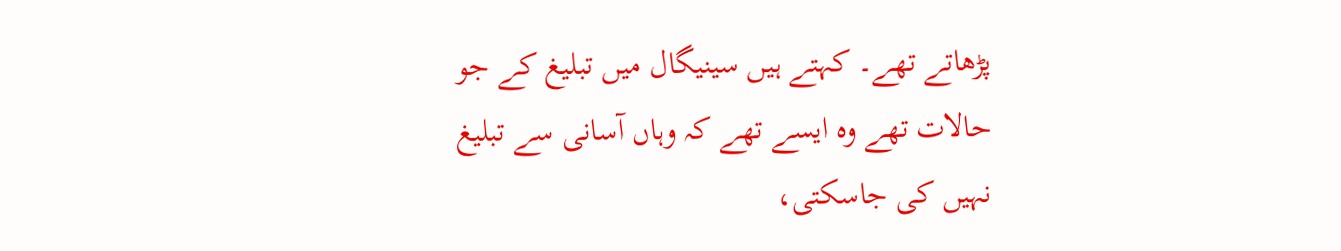پڑھاتے تھے۔ کہتے ہیں سینیگال میں تبلیغ کے جو حالات تھے وہ ایسے تھے کہ وہاں آسانی سے تبلیغ نہیں کی جاسکتی،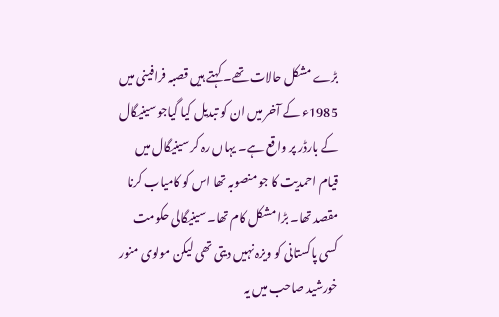بڑے مشکل حالات تھے۔ کہتے ہیں قصبہ فرافینی میں 1985ء کے آخر میں ان کو تبدیل کیا گیاجو سینیگال کے بارڈر پر واقع ہے۔ یہاں رہ کر سینیگال میں قیام احمدیت کا جو منصوبہ تھا اس کو کامیاب کرنا مقصد تھا۔ بڑا مشکل کام تھا۔ سینیگالی حکومت کسی پاکستانی کو ویزہ نہیں دیتی تھی لیکن مولوی منور خورشید صاحب میں یہ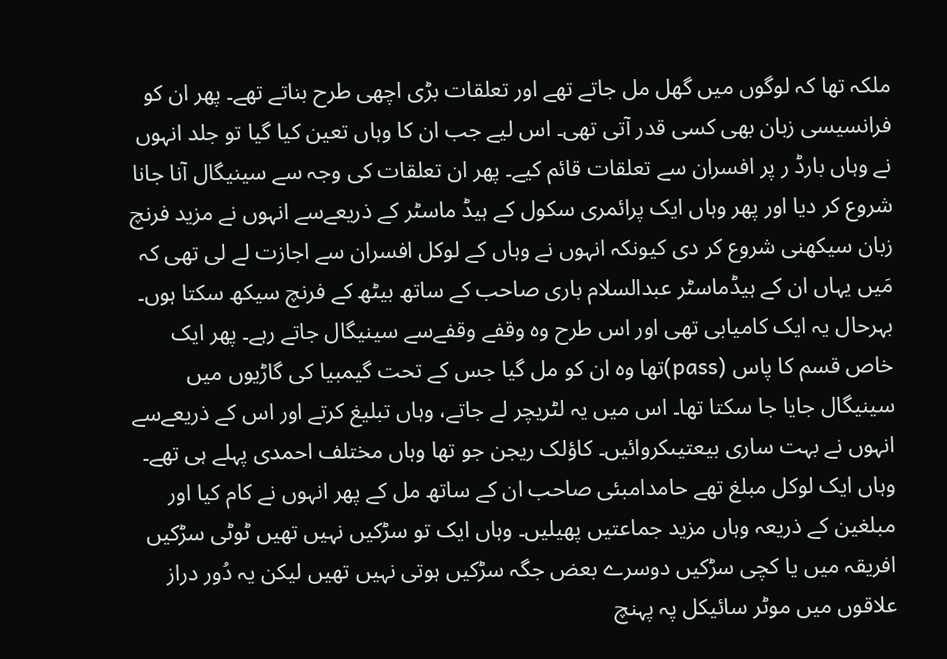ملکہ تھا کہ لوگوں میں گھل مل جاتے تھے اور تعلقات بڑی اچھی طرح بناتے تھے۔ پھر ان کو فرانسیسی زبان بھی کسی قدر آتی تھی۔ اس لیے جب ان کا وہاں تعین کیا گیا تو جلد انہوں نے وہاں بارڈ ر پر افسران سے تعلقات قائم کیے۔ پھر ان تعلقات کی وجہ سے سینیگال آنا جانا شروع کر دیا اور پھر وہاں ایک پرائمری سکول کے ہیڈ ماسٹر کے ذریعےسے انہوں نے مزید فرنچ زبان سیکھنی شروع کر دی کیونکہ انہوں نے وہاں کے لوکل افسران سے اجازت لے لی تھی کہ مَیں یہاں ان کے ہیڈماسٹر عبدالسلام باری صاحب کے ساتھ بیٹھ کے فرنچ سیکھ سکتا ہوں۔ بہرحال یہ ایک کامیابی تھی اور اس طرح وہ وقفے وقفےسے سینیگال جاتے رہے۔ پھر ایک خاص قسم کا پاس (pass)تھا وہ ان کو مل گیا جس کے تحت گیمبیا کی گاڑیوں میں سینیگال جایا جا سکتا تھا۔ اس میں یہ لٹریچر لے جاتے، وہاں تبلیغ کرتے اور اس کے ذریعےسے انہوں نے بہت ساری بیعتیںکروائیں۔ کاؤلک ریجن جو تھا وہاں مختلف احمدی پہلے ہی تھے۔ وہاں ایک لوکل مبلغ تھے حامدامبئی صاحب ان کے ساتھ مل کے پھر انہوں نے کام کیا اور مبلغین کے ذریعہ وہاں مزید جماعتیں پھیلیں۔ وہاں ایک تو سڑکیں نہیں تھیں ٹوٹی سڑکیں افریقہ میں یا کچی سڑکیں دوسرے بعض جگہ سڑکیں ہوتی نہیں تھیں لیکن یہ دُور دراز علاقوں میں موٹر سائیکل پہ پہنچ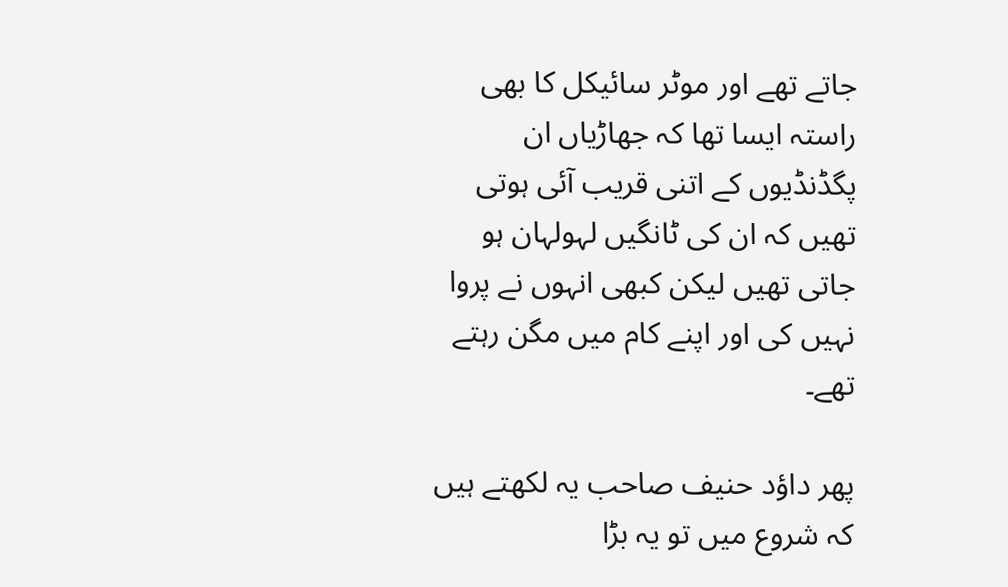جاتے تھے اور موٹر سائیکل کا بھی راستہ ایسا تھا کہ جھاڑیاں ان پگڈنڈیوں کے اتنی قریب آئی ہوتی تھیں کہ ان کی ٹانگیں لہولہان ہو جاتی تھیں لیکن کبھی انہوں نے پروا نہیں کی اور اپنے کام میں مگن رہتے تھے۔

پھر داؤد حنیف صاحب یہ لکھتے ہیں کہ شروع میں تو یہ بڑا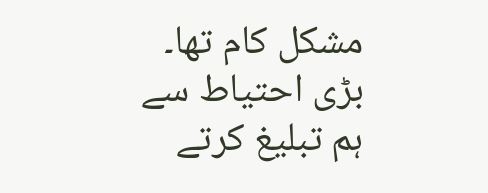مشکل کام تھا۔ بڑی احتیاط سے ہم تبلیغ کرتے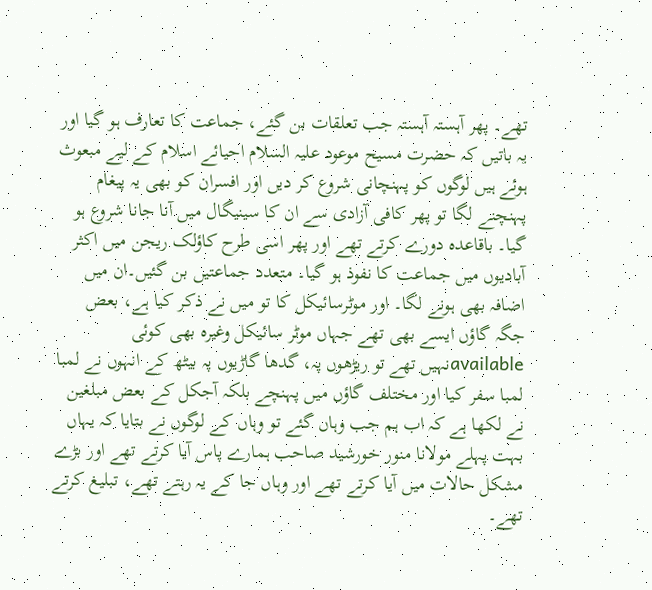تھے۔ پھر آہستہ آہستہ جب تعلقات بن گئے، جماعت کا تعارف ہو گیا اور یہ باتیں کہ حضرت مسیح موعود علیہ السلام احیائے اسلام کے لیے مبعوث ہوئے ہیں لوگوں کو پہنچانی شروع کر دیں اور افسران کو بھی یہ پیغام پہنچنے لگا تو پھر کافی آزادی سے ان کا سینیگال میں آنا جانا شروع ہو گیا۔ باقاعدہ دورے کرتے تھے اور پھر اسی طرح کاؤلک ریجن میں اکثر آبادیوں میں جماعت کا نفوذ ہو گیا۔ متعدد جماعتیں بن گئیں۔ان میں اضافہ بھی ہونے لگا۔ اور موٹرسائیکل کا تو میں نے ذکر کیا ہے، بعض جگہ گاؤں ایسے بھی تھے جہاں موٹر سائیکل وغیرہ بھی کوئی availableنہیں تھے تو ریڑھوں پہ، گدھا گاڑیوں پہ بیٹھ کے انہوں نے لمبا لمبا سفر کیا اور مختلف گاؤں میں پہنچے بلکہ آجکل کے بعض مبلغین نے لکھا ہے کہ اب ہم جب وہاں گئے تو وہاں کے لوگوں نے بتایا کہ یہاں بہت پہلے مولانا منور خورشید صاحب ہمارے پاس آیا کرتے تھے اور بڑے مشکل حالات میں آیا کرتے تھے اور وہاں جا کے یہ رہتے تھے، تبلیغ کرتے تھے۔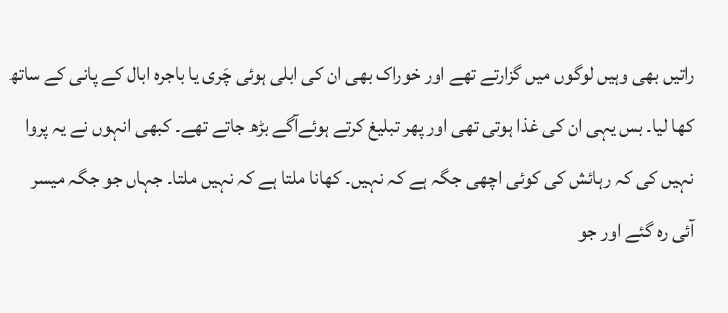راتیں بھی وہیں لوگوں میں گزارتے تھے اور خوراک بھی ان کی ابلی ہوئی چَری یا باجرہ ابال کے پانی کے ساتھ کھا لیا۔ بس یہی ان کی غذا ہوتی تھی اور پھر تبلیغ کرتے ہوئےآگے بڑھ جاتے تھے۔ کبھی انہوں نے یہ پروا نہیں کی کہ رہائش کی کوئی اچھی جگہ ہے کہ نہیں۔ کھانا ملتا ہے کہ نہیں ملتا۔ جہاں جو جگہ میسر آئی رہ گئے اور جو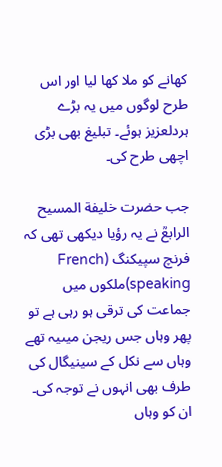کھانے کو ملا کھا لیا اور اس طرح لوگوں میں یہ بڑے ہردلعزیز ہوئے۔ تبلیغ بھی بڑی اچھی طرح کی۔

جب حضرت خلیفة المسیح الرابعؒ نے یہ رؤیا دیکھی تھی کہ فرنچ سپیکنگ (French speaking)ملکوں میں جماعت کی ترقی ہو رہی ہے تو پھر وہاں جس ریجن میںیہ تھے وہاں سے نکل کے سینیگال کی طرف بھی انہوں نے توجہ کی۔ ان کو وہاں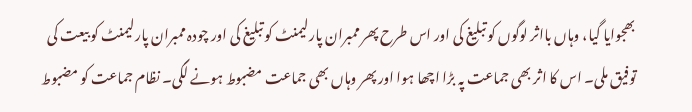بھجوایا گیا، وہاں بااثر لوگوں کو تبلیغ کی اور اس طرح پھر ممبران پارلیمنٹ کو تبلیغ کی اور چودہ ممبران پارلیمنٹ کو بیعت کی توفیق ملی۔ اس کا اثر بھی جماعت پہ بڑا اچھا ہوا اور پھر وہاں بھی جماعت مضبوط ہونے لگی۔ نظام جماعت کو مضبوط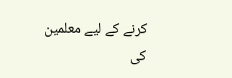کرنے کے لیے معلمین کی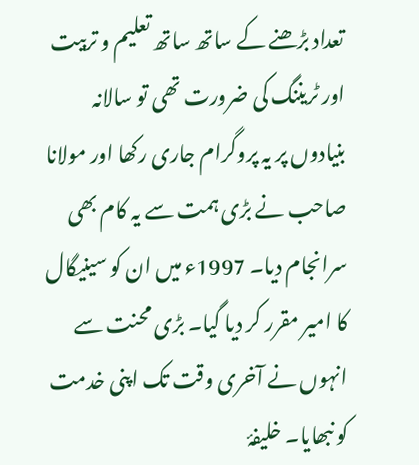تعداد بڑھنے کے ساتھ ساتھ تعلیم و تربیت اور ٹریننگ کی ضرورت تھی تو سالانہ بنیادوں پر یہ پروگرام جاری رکھا اور مولانا صاحب نے بڑی ہمت سے یہ کام بھی سرانجام دیا۔ 1997ء میں ان کو سینیگال کا امیر مقرر کر دیا گیا۔ بڑی محنت سے انہوں نے آخری وقت تک اپنی خدمت کو نبھایا۔ خلیفۂ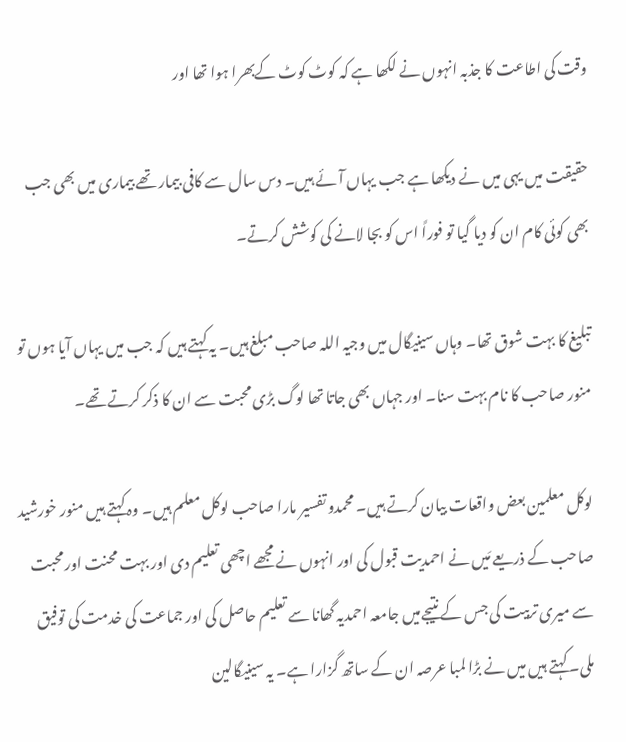وقت کی اطاعت کا جذبہ انہوں نے لکھا ہے کہ کوٹ کوٹ کےبھرا ہوا تھا اور

حقیقت میں یہی میں نے دیکھا ہے جب یہاں آئے ہیں۔ دس سال سے کافی بیمار تھے بیماری میں بھی جب بھی کوئی کام ان کو دیا گیا تو فوراً اس کو بجا لانے کی کوشش کرتے۔

تبلیغ کا بہت شوق تھا۔ وہاں سینیگال میں وجیہ اللہ صاحب مبلغ ہیں۔ یہ کہتے ہیں کہ جب میں یہاں آیا ہوں تو منور صاحب کا نام بہت سنا۔ اور جہاں بھی جاتا تھا لوگ بڑی محبت سے ان کا ذکر کرتے تھے۔

لوکل معلمین بعض واقعات بیان کرتے ہیں۔ محمدو تفسیر مارا صاحب لوکل معلم ہیں۔ وہ کہتے ہیں منور خورشید صاحب کے ذریعے مَیں نے احمدیت قبول کی اور انہوں نے مجھے اچھی تعلیم دی اور بہت محنت اور محبت سے میری تربیت کی جس کے نتیجےمیں جامعہ احمدیہ گھانا سے تعلیم حاصل کی اور جماعت کی خدمت کی توفیق ملی۔ کہتے ہیں میں نے بڑا لمبا عرصہ ان کے ساتھ گزارا ہے۔ یہ سینیگالین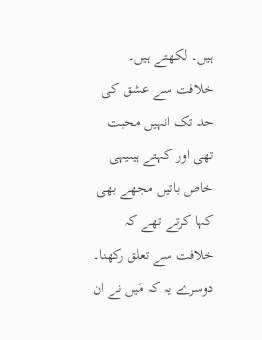ہیں۔ لکھتے ہیں۔ خلافت سے عشق کی حد تک انہیں محبت تھی اور کہتے ہیںیہی خاص باتیں مجھے بھی کہا کرتے تھے کہ خلافت سے تعلق رکھنا۔ دوسرے یہ کہ مَیں نے ان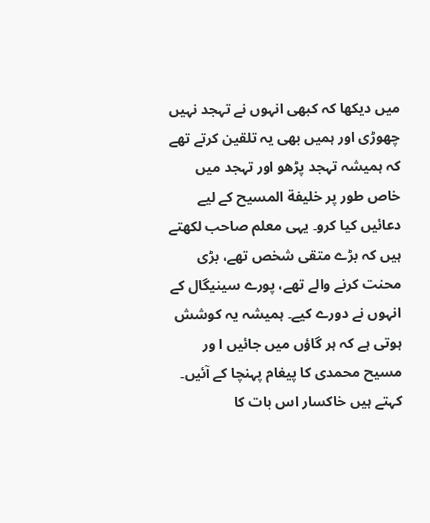میں دیکھا کہ کبھی انہوں نے تہجد نہیں چھوڑی اور ہمیں بھی یہ تلقین کرتے تھے کہ ہمیشہ تہجد پڑھو اور تہجد میں خاص طور پر خلیفة المسیح کے لیے دعائیں کیا کرو۔ یہی معلم صاحب لکھتے ہیں کہ بڑے متقی شخص تھے، بڑی محنت کرنے والے تھے، پورے سینیگال کے انہوں نے دورے کیے۔ ہمیشہ یہ کوشش ہوتی ہے کہ ہر گاؤں میں جائیں ا ور مسیح محمدی کا پیغام پہنچا کے آئیں۔ کہتے ہیں خاکسار اس بات کا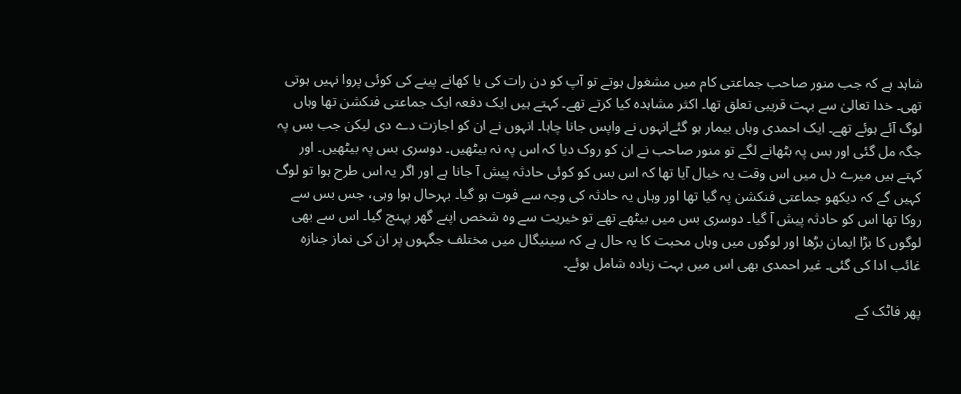شاہد ہے کہ جب منور صاحب جماعتی کام میں مشغول ہوتے تو آپ کو دن رات کی یا کھانے پینے کی کوئی پروا نہیں ہوتی تھی۔ خدا تعالیٰ سے بہت قریبی تعلق تھا۔ اکثر مشاہدہ کیا کرتے تھے۔ کہتے ہیں ایک دفعہ ایک جماعتی فنکشن تھا وہاں لوگ آئے ہوئے تھے۔ ایک احمدی وہاں بیمار ہو گئےانہوں نے واپس جانا چاہا۔ انہوں نے ان کو اجازت دے دی لیکن جب بس پہ جگہ مل گئی اور بس پہ بٹھانے لگے تو منور صاحب نے ان کو روک دیا کہ اس پہ نہ بیٹھیں۔ دوسری بس پہ بیٹھیں۔ اور کہتے ہیں میرے دل میں اس وقت یہ خیال آیا تھا کہ اس بس کو کوئی حادثہ پیش آ جانا ہے اور اگر یہ اس طرح ہوا تو لوگ کہیں گے کہ دیکھو جماعتی فنکشن پہ گیا تھا اور وہاں یہ حادثہ کی وجہ سے فوت ہو گیا۔ بہرحال ہوا وہی، جس بس سے روکا تھا اس کو حادثہ پیش آ گیا۔ دوسری بس میں بیٹھے تھے تو خیریت سے وہ شخص اپنے گھر پہنچ گیا۔ اس سے بھی لوگوں کا بڑا ایمان بڑھا اور لوگوں میں وہاں محبت کا یہ حال ہے کہ سینیگال میں مختلف جگہوں پر ان کی نماز جنازہ غائب ادا کی گئی۔ غیر احمدی بھی اس میں بہت زیادہ شامل ہوئے۔

پھر فاٹک کے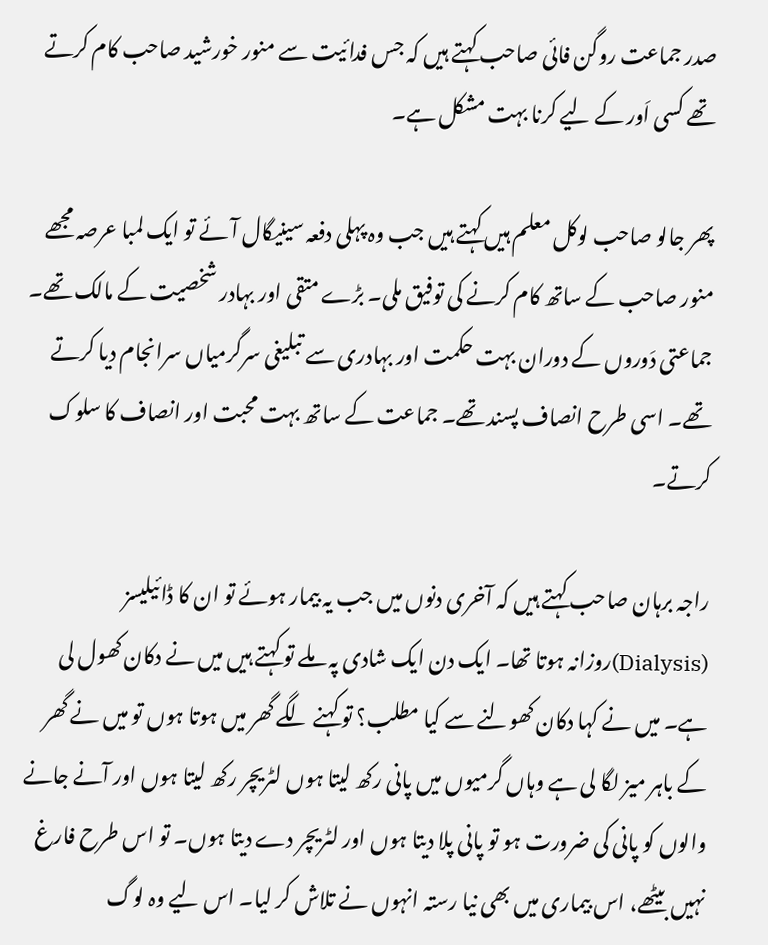صدر جماعت روگن فائی صاحب کہتے ہیں کہ جس فدائیت سے منور خورشید صاحب کام کرتے تھے کسی اَور کے لیے کرنا بہت مشکل ہے۔

پھر جالو صاحب لوکل معلم ہیں کہتے ہیں جب وہ پہلی دفعہ سینیگال آئے تو ایک لمبا عرصہ مجھے منور صاحب کے ساتھ کام کرنے کی توفیق ملی۔ بڑے متقی اور بہادر شخصیت کے مالک تھے۔ جماعتی دَوروں کے دوران بہت حکمت اور بہادری سے تبلیغی سرگرمیاں سرانجام دیا کرتے تھے۔ اسی طرح انصاف پسند تھے۔ جماعت کے ساتھ بہت محبت اور انصاف کا سلوک کرتے۔

راجہ برہان صاحب کہتے ہیں کہ آخری دنوں میں جب یہ بیمار ہوئے تو ان کا ڈائیلیسز (Dialysis)روزانہ ہوتا تھا۔ ایک دن ایک شادی پہ ملے تو کہتے ہیں میں نے دکان کھول لی ہے۔ میں نے کہا دکان کھولنے سے کیا مطلب؟ تو کہنے لگے گھر میں ہوتا ہوں تو میں نے گھر کے باہر میز لگا لی ہے وہاں گرمیوں میں پانی رکھ لیتا ہوں لٹریچر رکھ لیتا ہوں اور آنے جانے والوں کو پانی کی ضرورت ہو تو پانی پلا دیتا ہوں اور لٹریچر دے دیتا ہوں۔ تو اس طرح فارغ نہیں بیٹھے، اس بیماری میں بھی نیا رستہ انہوں نے تلاش کر لیا۔ اس لیے وہ لوگ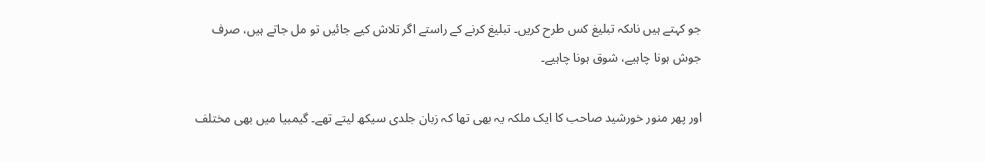جو کہتے ہیں ناںکہ تبلیغ کس طرح کریں۔ تبلیغ کرنے کے راستے اگر تلاش کیے جائیں تو مل جاتے ہیں، صرف جوش ہونا چاہیے، شوق ہونا چاہیے۔

اور پھر منور خورشید صاحب کا ایک ملکہ یہ بھی تھا کہ زبان جلدی سیکھ لیتے تھے۔ گیمبیا میں بھی مختلف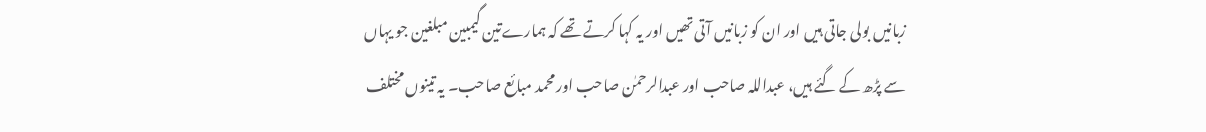زبانیں بولی جاتی ہیں اور ان کو زبانیں آتی تھیں اور یہ کہا کرتے تھے کہ ہمارےتین گیمبین مبلغین جو یہاں سے پڑھ کے گئے ہیں، عبداللہ صاحب اور عبدالرحمٰن صاحب اور محمد مبائع صاحب۔ یہ تینوں مختلف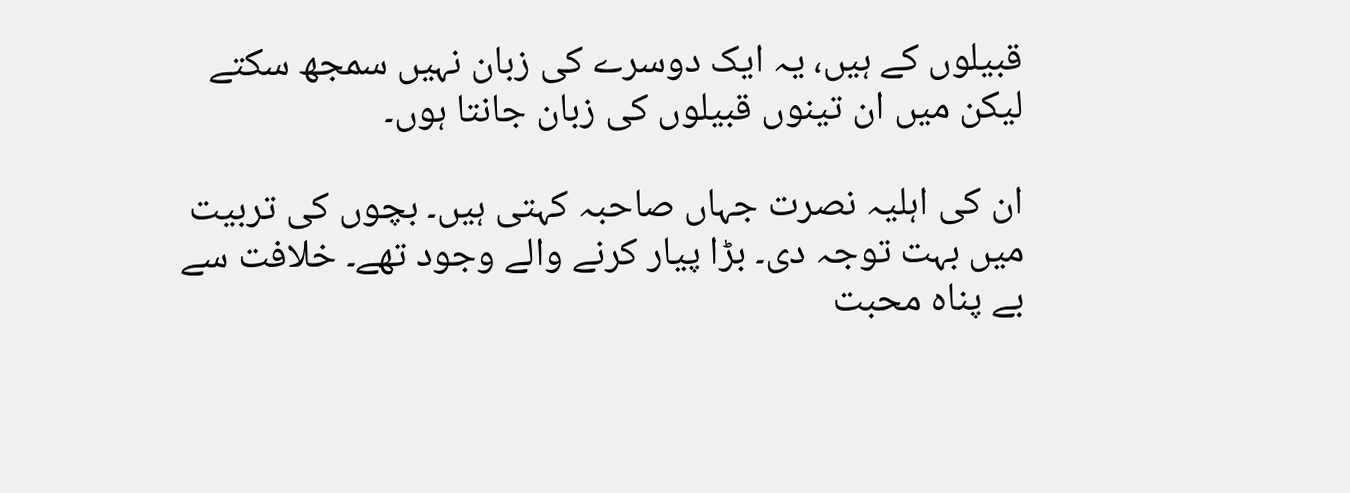قبیلوں کے ہیں، یہ ایک دوسرے کی زبان نہیں سمجھ سکتے لیکن میں ان تینوں قبیلوں کی زبان جانتا ہوں۔

ان کی اہلیہ نصرت جہاں صاحبہ کہتی ہیں۔ بچوں کی تربیت میں بہت توجہ دی۔ بڑا پیار کرنے والے وجود تھے۔ خلافت سے بے پناہ محبت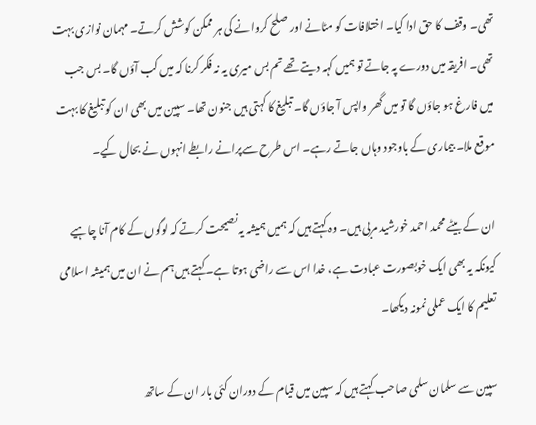تھی۔ وقف کا حق ادا کیا۔ اختلافات کو مٹانے اور صلح کروانے کی ہر ممکن کوشش کرتے۔ مہمان نوازی بہت تھی۔ افریقہ میں دورے پہ جاتے تو ہمیں کہہ دیتے تھے تم بس میری یہ نہ فکر کرنا کہ میں کب آؤں گا۔ بس جب میں فارغ ہو جاؤں گا تو میں گھر واپس آ جاؤں گا۔ تبلیغ کا کہتی ہیں جنون تھا۔ سپین میں بھی ان کو تبلیغ کا بہت موقع ملا۔ بیماری کے باوجود وہاں جاتے رہے۔ اس طرح سےپرانے رابطے انہوں نے بحال کیے۔

ان کے بیٹے محمد احمد خورشید مربی ہیں۔ وہ کہتے ہیں کہ ہمیں ہمیشہ یہ نصیحت کرتے کہ لوگوں کے کام آنا چاہیے کیونکہ یہ بھی ایک خوبصورت عبادت ہے، خدا اس سے راضی ہوتا ہے۔ کہتے ہیں ہم نے ان میں ہمیشہ اسلامی تعلیم کا ایک عملی نمونہ دیکھا۔

سپین سے سلمان سلمی صاحب کہتے ہیں کہ سپین میں قیام کے دوران کئی بار ان کے ساتھ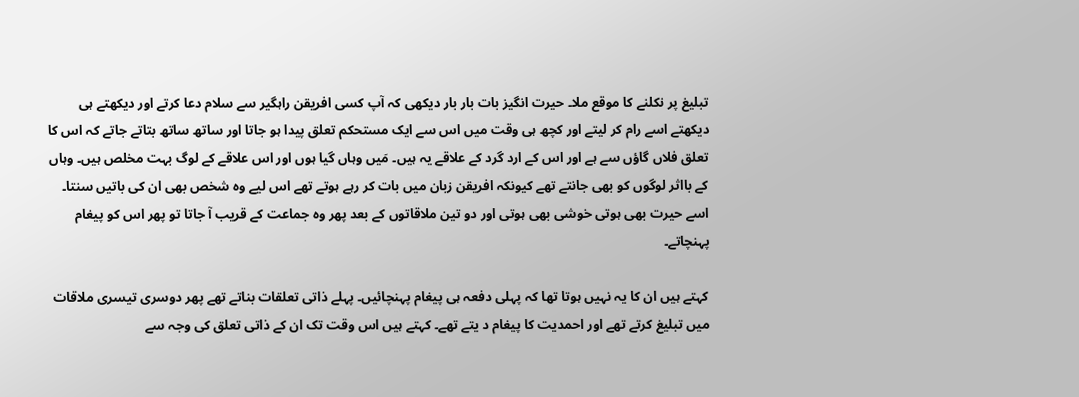تبلیغ پر نکلنے کا موقع ملا۔ حیرت انگیز بات بار بار دیکھی کہ آپ کسی افریقن راہگیر سے سلام دعا کرتے اور دیکھتے ہی دیکھتے اسے رام کر لیتے اور کچھ ہی وقت میں اس سے ایک مستحکم تعلق پیدا ہو جاتا اور ساتھ ساتھ بتاتے جاتے کہ اس کا تعلق فلاں گاؤں سے ہے اور اس کے ارد گرد کے علاقے یہ ہیں۔ مَیں وہاں گیا ہوں اور اس علاقے کے لوگ بہت مخلص ہیں۔ وہاں کے بااثر لوگوں کو بھی جانتے تھے کیونکہ افریقن زبان میں بات کر رہے ہوتے تھے اس لیے وہ شخص بھی ان کی باتیں سنتا۔ اسے حیرت بھی ہوتی خوشی بھی ہوتی اور دو تین ملاقاتوں کے بعد پھر وہ جماعت کے قریب آ جاتا تو پھر اس کو پیغام پہنچاتے۔

کہتے ہیں ان کا یہ نہیں ہوتا تھا کہ پہلی دفعہ ہی پیغام پہنچائیں۔ پہلے ذاتی تعلقات بناتے تھے پھر دوسری تیسری ملاقات میں تبلیغ کرتے تھے اور احمدیت کا پیغام د یتے تھے۔ کہتے ہیں اس وقت تک ان کے ذاتی تعلق کی وجہ سے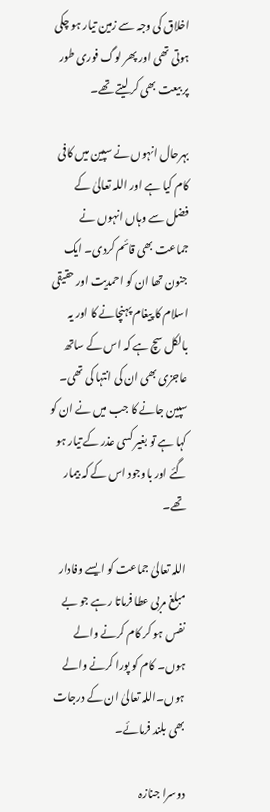اخلاق کی وجہ سے زمین تیار ہو چکی ہوتی تھی اور پھر لوگ فوری طور پر بیعت بھی کر لیتے تھے۔

بہرحال انہوں نے سپین میں کافی کام کیا ہے اور اللہ تعالیٰ کے فضل سے وہاں انہوں نے جماعت بھی قائم کردی۔ ایک جنون تھا ان کو احمدیت اور حقیقی اسلام کا پیغام پہنچانے کا اور یہ بالکل سچ ہے کہ اس کے ساتھ عاجزی بھی ان کی انتہا کی تھی۔ سپین جانے کا جب میں نے ان کو کہا ہے تو بغیر کسی عذر کے تیار ہو گئے اور باوجود اس کے کہ بیمار تھے۔

اللہ تعالیٰ جماعت کو ایسے وفادار مبلغ مربی عطا فرماتا رہے جو بے نفس ہو کر کام کرنے والے ہوں۔ کام کو پورا کرنے والے ہوں۔اللہ تعالیٰ ان کے درجات بھی بلند فرمائے۔

دوسرا جنازہ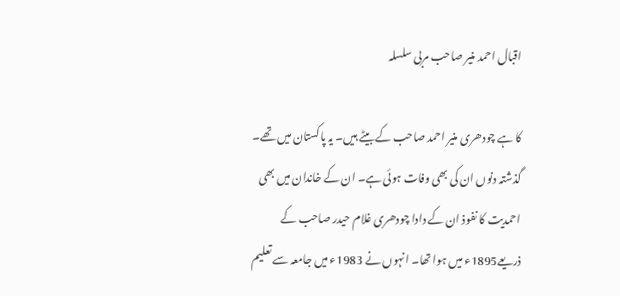اقبال احمد منیر صاحب مربی سلسلہ

کا ہے چودھری منیر احمد صاحب کے بیٹے ہیں۔ یہ پاکستان میں تھے۔ گذشتہ دنوں ان کی بھی وفات ہوئی ہے۔ ان کے خاندان میں بھی احمدیت کا نفوذ ان کے دادا چودھری غلام حیدر صاحب کے ذریعے1895ء میں ہوا تھا۔ انہوں نے 1983ء میں جامعہ سے تعلیم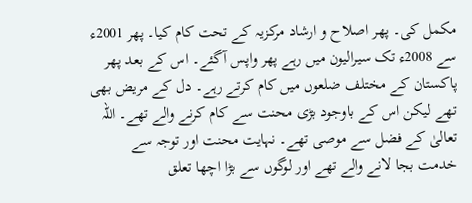مکمل کی۔ پھر اصلاح و ارشاد مرکزیہ کے تحت کام کیا۔ پھر 2001ء سے 2008ء تک سیرالیون میں رہے پھر واپس آگئے۔ اس کے بعد پھر پاکستان کے مختلف ضلعوں میں کام کرتے رہے۔ دل کے مریض بھی تھے لیکن اس کے باوجود بڑی محنت سے کام کرنے والے تھے۔ اللہ تعالیٰ کے فضل سے موصی تھے۔ نہایت محنت اور توجہ سے خدمت بجا لانے والے تھے اور لوگوں سے بڑا اچھا تعلق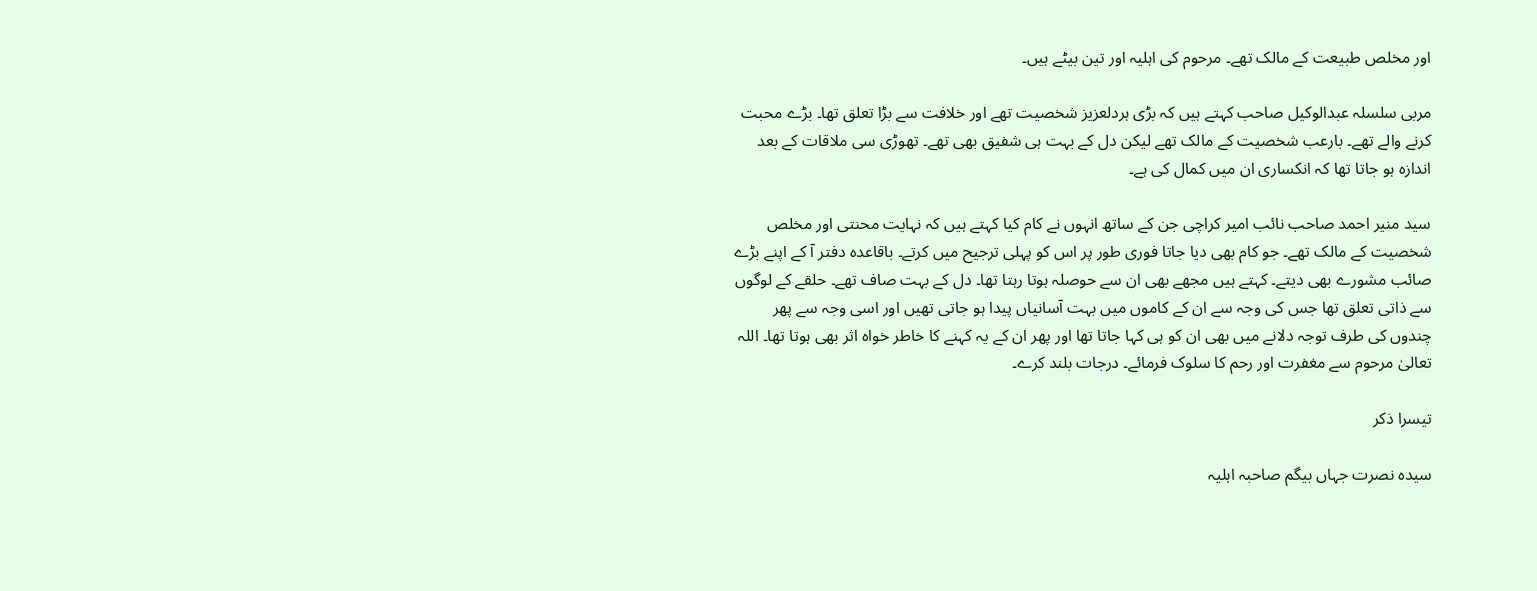اور مخلص طبیعت کے مالک تھے۔ مرحوم کی اہلیہ اور تین بیٹے ہیں۔

مربی سلسلہ عبدالوکیل صاحب کہتے ہیں کہ بڑی ہردلعزیز شخصیت تھے اور خلافت سے بڑا تعلق تھا۔ بڑے محبت کرنے والے تھے۔ بارعب شخصیت کے مالک تھے لیکن دل کے بہت ہی شفیق بھی تھے۔ تھوڑی سی ملاقات کے بعد اندازہ ہو جاتا تھا کہ انکساری ان میں کمال کی ہے۔

سید منیر احمد صاحب نائب امیر کراچی جن کے ساتھ انہوں نے کام کیا کہتے ہیں کہ نہایت محنتی اور مخلص شخصیت کے مالک تھے۔ جو کام بھی دیا جاتا فوری طور پر اس کو پہلی ترجیح میں کرتے۔ باقاعدہ دفتر آ کے اپنے بڑے صائب مشورے بھی دیتے۔ کہتے ہیں مجھے بھی ان سے حوصلہ ہوتا رہتا تھا۔ دل کے بہت صاف تھے۔ حلقے کے لوگوں سے ذاتی تعلق تھا جس کی وجہ سے ان کے کاموں میں بہت آسانیاں پیدا ہو جاتی تھیں اور اسی وجہ سے پھر چندوں کی طرف توجہ دلانے میں بھی ان کو ہی کہا جاتا تھا اور پھر ان کے یہ کہنے کا خاطر خواہ اثر بھی ہوتا تھا۔ اللہ تعالیٰ مرحوم سے مغفرت اور رحم کا سلوک فرمائے۔ درجات بلند کرے۔

تیسرا ذکر

سیدہ نصرت جہاں بیگم صاحبہ اہلیہ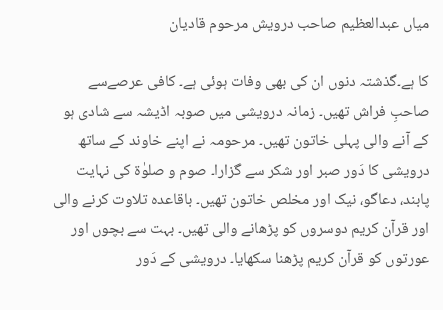میاں عبدالعظیم صاحب درویش مرحوم قادیان

کا ہے۔گذشتہ دنوں ان کی بھی وفات ہوئی ہے۔ کافی عرصےسے صاحبِ فراش تھیں۔ زمانہ درویشی میں صوبہ اڈیشہ سے شادی ہو کے آنے والی پہلی خاتون تھیں۔ مرحومہ نے اپنے خاوند کے ساتھ درویشی کا دَور صبر اور شکر سے گزارا۔ صوم و صلوٰة کی نہایت پابند، دعاگو، نیک اور مخلص خاتون تھیں۔ باقاعدہ تلاوت کرنے والی اور قرآن کریم دوسروں کو پڑھانے والی تھیں۔ بہت سے بچوں اور عورتوں کو قرآن کریم پڑھنا سکھایا۔ درویشی کے دَور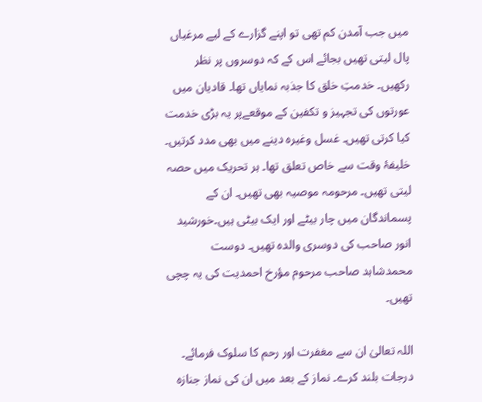میں جب آمدن کم تھی تو اپنے گزارے کے لیے مرغیاں پال لیتی تھیں بجائے اس کے کہ دوسروں پر نظر رکھیں۔ خدمتِ خلق کا جذبہ نمایاں تھا۔ قادیان میں عورتوں کی تجہیز و تکفین کے موقعےپر یہ بڑی خدمت کیا کرتی تھیں۔ غسل وغیرہ دینے میں بھی مدد کرتیں۔ خلیفۂ وقت سے خاص تعلق تھا۔ ہر تحریک میں حصہ لیتی تھیں۔ مرحومہ موصیہ بھی تھیں۔ ان کے پسماندگان میں چار بیٹے اور ایک بیٹی ہیں۔خورشید انور صاحب کی دوسری والدہ تھیں۔ دوست محمدشاہد صاحب مرحوم مؤرخ احمدیت کی یہ چچی تھیں۔

اللہ تعالیٰ ان سے مغفرت اور رحم کا سلوک فرمائے۔ درجات بلند کرے۔ نماز کے بعد میں ان کی نماز جنازہ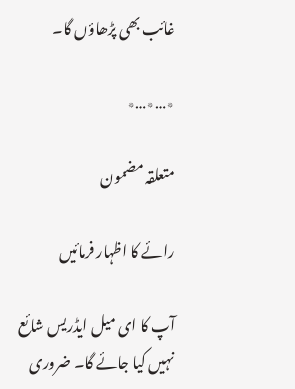غائب بھی پڑھاؤں گا۔

٭…٭…٭

متعلقہ مضمون

رائے کا اظہار فرمائیں

آپ کا ای میل ایڈریس شائع نہیں کیا جائے گا۔ ضروری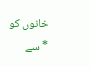خانوں کو * سے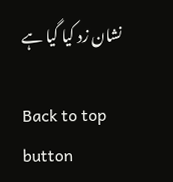نشان زد کیا گیا ہے

Back to top button